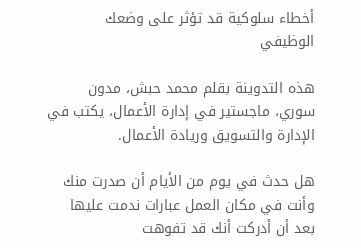أخطاء سلوكية قد تؤثر على وضعك الوظيفي

هذه التدوينة بقلم محمد حبش، مدون سوري، ماجستير في إدارة الأعمال، يكتب في الإدارة والتسويق وريادة الأعمال.

هل حدث في يوم من الأيام أن صدرت منك وأنت في مكان العمل عبارات ندمت عليها بعد أن أدركت أنك قد تفوهت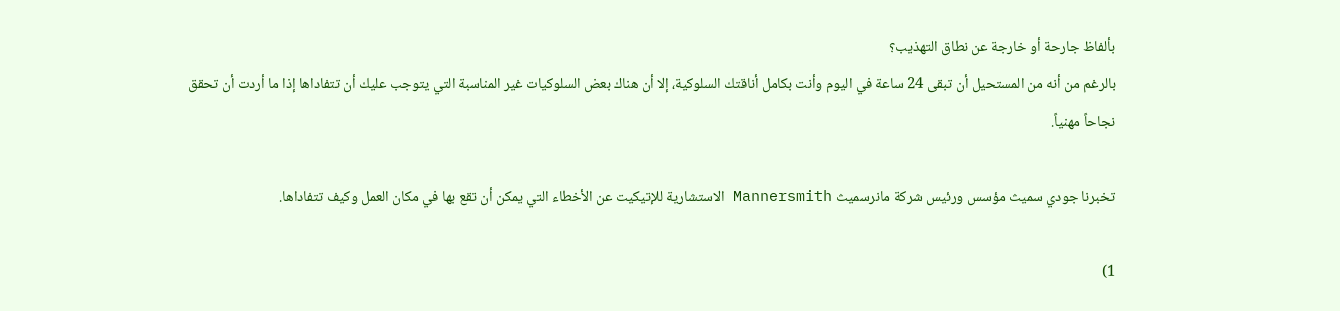بألفاظ جارحة أو خارجة عن نطاق التهذيب؟
بالرغم من أنه من المستحيل أن تبقى 24 ساعة في اليوم وأنت بكامل أناقتك السلوكية، إلا أن هناك بعض السلوكيات غير المناسبة التي يتوجب عليك أن تتفاداها إذا ما أردت أن تحقق نجاحاً مهنياً.

تخبرنا جودي سميث مؤسس ورئيس شركة مانرسميث Mannersmith الاستشارية للإتيكيت عن الأخطاء التي يمكن أن تقع بها في مكان العمل وكيف تتفاداها.

1)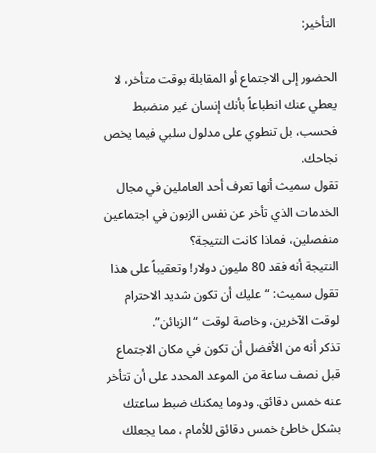التأخير:

الحضور إلى الاجتماع أو المقابلة بوقت متأخر، لا يعطي عنك انطباعاً بأنك إنسان غير منضبط فحسب، بل تنطوي على مدلول سلبي فيما يخص نجاحك.
تقول سميث أنها تعرف أحد العاملين في مجال الخدمات الذي تأخر عن نفس الزبون في اجتماعين منفصلين، فماذا كانت النتيجة؟
النتيجة أنه فقد 80 مليون دولار! وتعقيباً على هذا تقول سميث: “عليك أن تكون شديد الاحترام لوقت الآخرين، وخاصة لوقت “الزبائن”.
تذكر أنه من الأفضل أن تكون في مكان الاجتماع قبل نصف ساعة من الموعد المحدد على أن تتأخر عنه خمس دقائق. ودوما يمكنك ضبط ساعتك بشكل خاطئ خمس دقائق للأمام ، مما يجعلك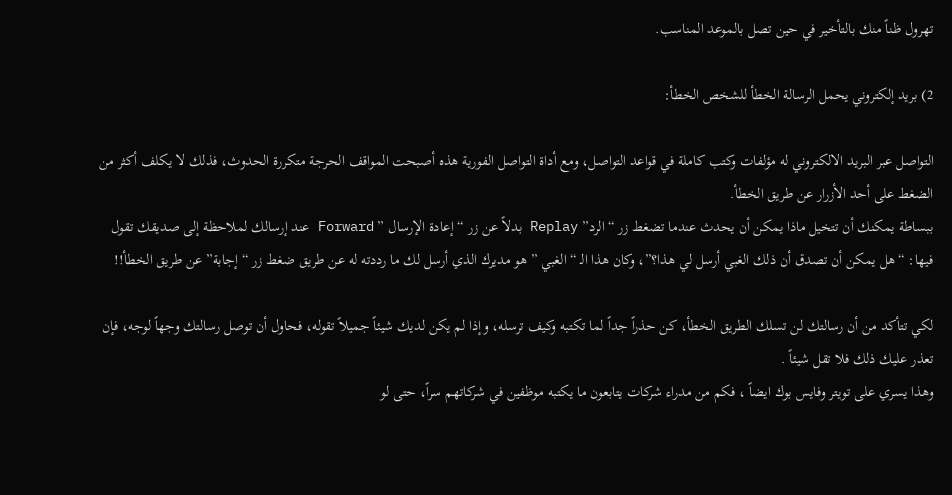تهرول ظناً منك بالتأخير في حين تصل بالموعد المناسب.

2) بريد إلكتروني يحمل الرسالة الخطأ للشخص الخطأ:

التواصل عبر البريد الالكتروني له مؤلفات وكتب كاملة في قواعد التواصل، ومع أداة التواصل الفورية هذه أصبحت المواقف الحرجة متكررة الحدوث، فذلك لا يكلف أكثر من الضغط على أحد الأزرار عن طريق الخطأ.
ببساطة يمكنك أن تتخيل ماذا يمكن أن يحدث عندما تضغط زر “الرد” Replay بدلاً عن زر “إعادة الإرسال ” Forward عند إرسالك لملاحظة إلى صديقك تقول فيها: “هل يمكن أن تصدق أن ذلك الغبي أرسل لي هذا؟”، وكان هذا الـ “الغبي ” هو مديرك الذي أرسل لك ما رددته له عن طريق ضغط زر “إجابة” عن طريق الخطأ!!

لكي تتأكد من أن رسالتك لن تسلك الطريق الخطأ، كن حذراً جداً لما تكتبه وكيف ترسله، وإذا لم يكن لديك شيئاً جميلاً تقوله، فحاول أن توصل رسالتك وجهاً لوجه، فإن تعذر عليك ذلك فلا تقل شيئاً .
وهذا يسري على تويتر وفايس بوك ايضاً ، فكم من مدراء شركات يتابعون ما يكتبه موظفين في شركاتهم سراً، حتى لو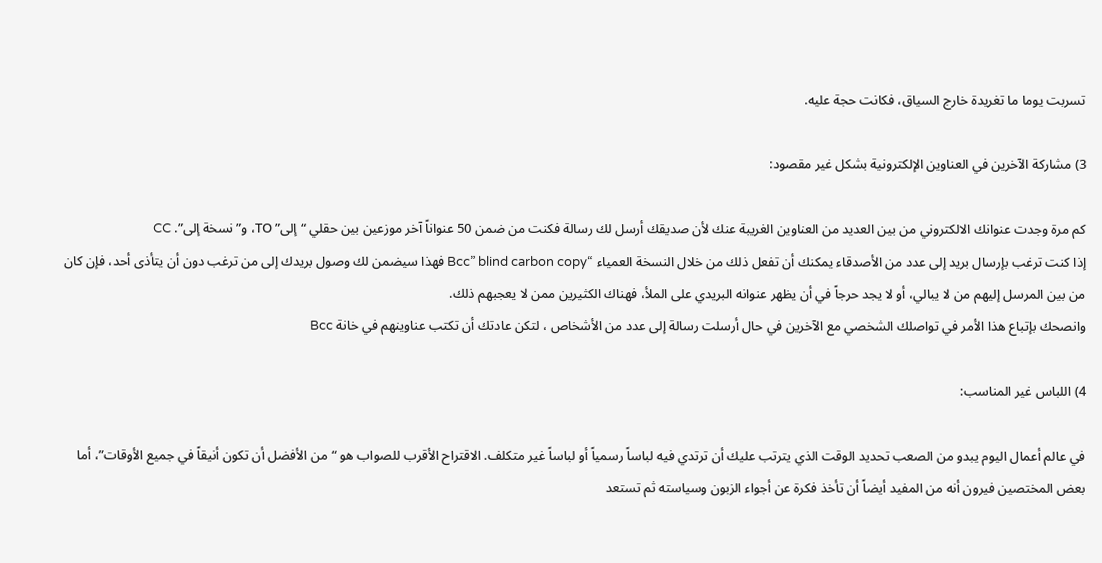تسربت يوما ما تغريدة خارج السياق، فكانت حجة عليه.

3) مشاركة الآخرين في العناوين الإلكترونية بشكل غير مقصود:

كم مرة وجدت عنوانك الالكتروني من بين العديد من العناوين الغريبة عنك لأن صديقك أرسل لك رسالة فكنت من ضمن 50 عنواناً آخر موزعين بين حقلي “إلى” TO، و”نسخة إلى”. CC
إذا كنت ترغب بإرسال بريد إلى عدد من الأصدقاء يمكنك أن تفعل ذلك من خلال النسخة العمياء “Bcc” blind carbon copy فهذا سيضمن لك وصول بريدك إلى من ترغب دون أن يتأذى أحد، فإن كان من بين المرسل إليهم من لا يبالي، أو لا يجد حرجاً في أن يظهر عنوانه البريدي على الملأ، فهناك الكثيرين ممن لا يعجبهم ذلك.
وانصحك بإتباع هذا الأمر في تواصلك الشخصي مع الآخرين في حال أرسلت رسالة إلى عدد من الأشخاص ، لتكن عادتك أن تكتب عناوينهم في خانة Bcc

4) اللباس غير المناسب:

في عالم أعمال اليوم يبدو من الصعب تحديد الوقت الذي يترتب عليك أن ترتدي فيه لباساً رسمياً أو لباساً غير متكلف. الاقتراح الأقرب للصواب هو “من الأفضل أن تكون أنيقاً في جميع الأوقات”، أما بعض المختصين فيرون أنه من المفيد أيضاً أن تأخذ فكرة عن أجواء الزبون وسياسته ثم تستعد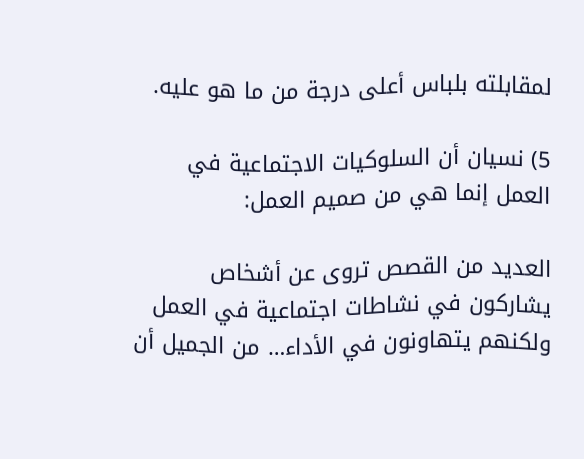لمقابلته بلباس أعلى درجة من ما هو عليه.

5) نسيان أن السلوكيات الاجتماعية في العمل إنما هي من صميم العمل:

العديد من القصص تروى عن أشخاص يشاركون في نشاطات اجتماعية في العمل ولكنهم يتهاونون في الأداء… من الجميل أن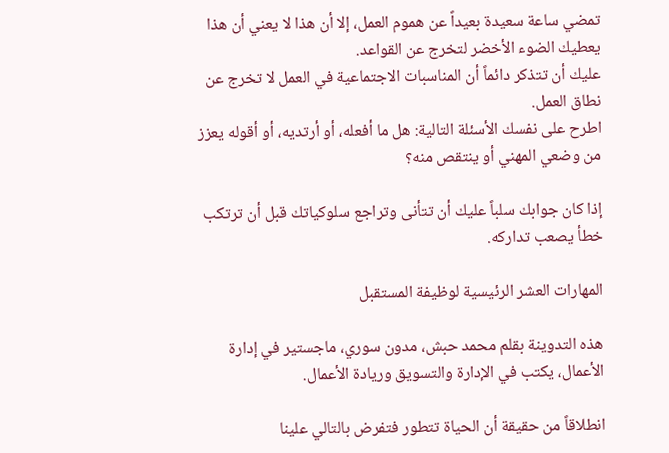تمضي ساعة سعيدة بعيداً عن هموم العمل، إلا أن هذا لا يعني أن هذا يعطيك الضوء الأخضر لتخرج عن القواعد.
عليك أن تتذكر دائماً أن المناسبات الاجتماعية في العمل لا تخرج عن نطاق العمل.
اطرح على نفسك الأسئلة التالية: هل ما أفعله، أو أرتديه، أو أقوله يعزز من وضعي المهني أو ينتقص منه؟

إذا كان جوابك سلباً عليك أن تتأنى وتراجع سلوكياتك قبل أن ترتكب خطأ يصعب تداركه.

المهارات العشر الرئيسية لوظيفة المستقبل

هذه التدوينة بقلم محمد حبش، مدون سوري، ماجستير في إدارة الأعمال، يكتب في الإدارة والتسويق وريادة الأعمال.

انطلاقاً من حقيقة أن الحياة تتطور فتفرض بالتالي علينا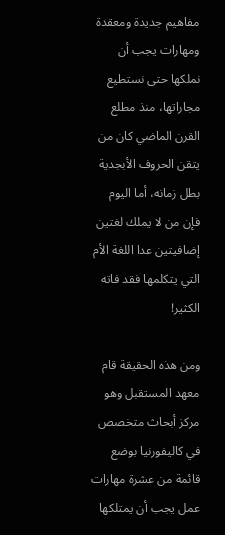مفاهيم جديدة ومعقدة ومهارات يجب أن نملكها حتى نستطيع مجاراتها، منذ مطلع القرن الماضي كان من يتقن الحروف الأبجدية بطل زمانه، أما اليوم فإن من لا يملك لغتين إضافيتين عدا اللغة الأم التي يتكلمها فقد فاته الكثير!

ومن هذه الحقيقة قام معهد المستقبل وهو مركز أبحاث متخصص في كاليفورنيا بوضع قائمة من عشرة مهارات عمل يجب أن يمتلكها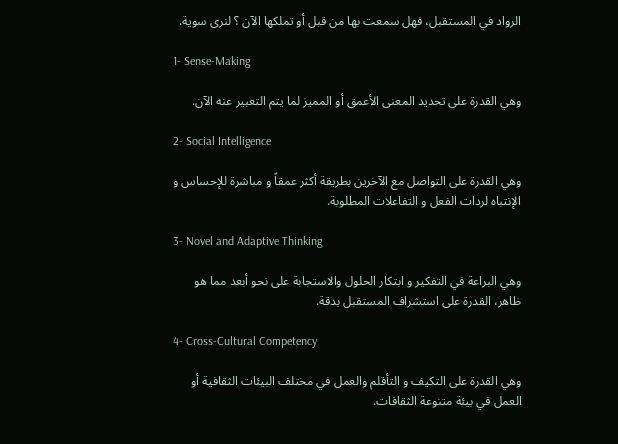الرواد في المستقبل، فهل سمعت بها من قبل أو تملكها الآن ؟ لنرى سوية.

1- Sense-Making

وهي القدرة على تحديد المعنى الأعمق أو المميز لما يتم التعبير عنه الآن.

2- Social Intelligence

وهي القدرة على التواصل مع الآخرين بطريقة أكثر عمقاً و مباشرة للإحساس و الإنتباه لردات الفعل و التفاعلات المطلوبة.

3- Novel and Adaptive Thinking

وهي البراعة في التفكير و ابتكار الحلول والاستجابة على نحو أبعد مما هو ظاهر، القدرة على استشراف المستقبل بدقة.

4- Cross-Cultural Competency

وهي القدرة على التكيف و التأقلم والعمل في مختلف البيئات الثقافية أو العمل في بيئة متنوعة الثقافات.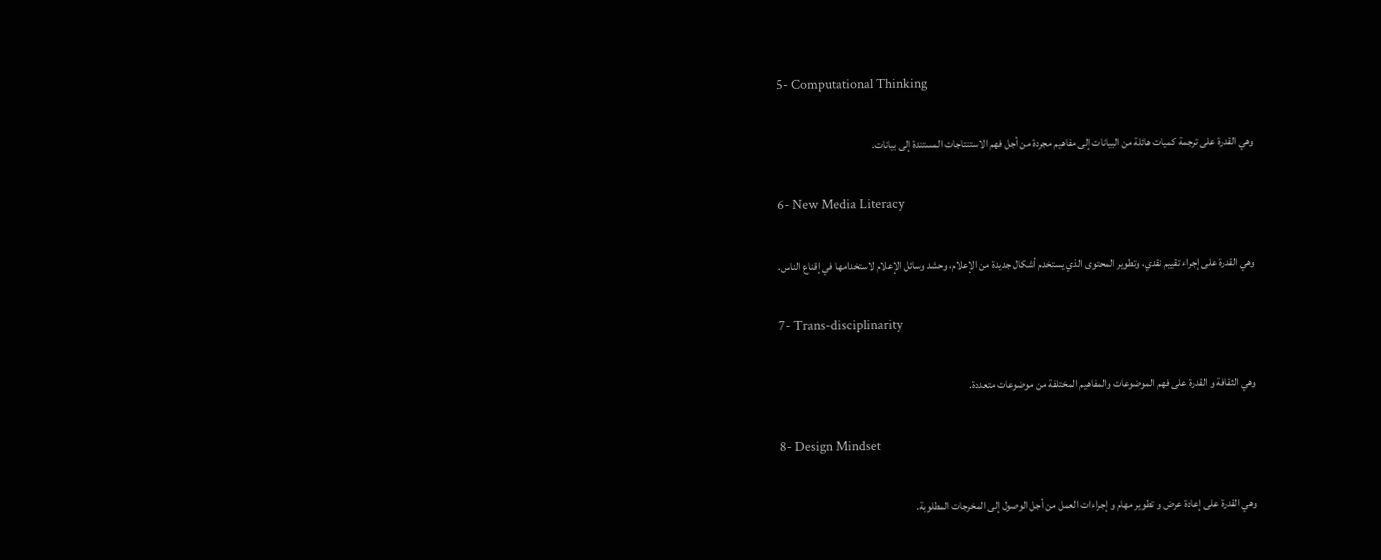5- Computational Thinking

وهي القدرة على ترجمة كميات هائلة من البيانات إلى مفاهيم مجردة من أجل فهم الاستنتاجات المستندة إلى بيانات.

6- New Media Literacy

وهي القدرة على إجراء تقييم نقدي، وتطوير المحتوى الذي يستخدم أشكال جديدة من الإعلام، وحشد وسائل الإعلام لاستخدامها في إقناع الناس.

7- Trans-disciplinarity

وهي الثقافة و القدرة على فهم الموضوعات والمفاهيم المختلفة من موضوعات متعددة.

8- Design Mindset

وهي القدرة على إعادة عرض و تطوير مهام و إجراءات العمل من أجل الوصول إلى المخرجات المطلوبة.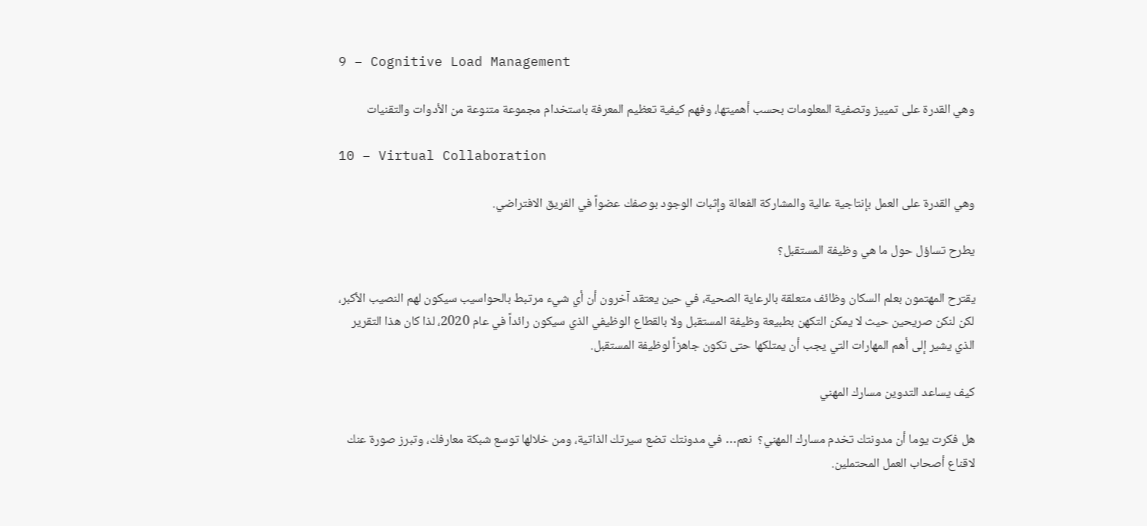9 – Cognitive Load Management

وهي القدرة على تمييز وتصفية المعلومات بحسب أهميتها، وفهم كيفية تعظيم المعرفة باستخدام مجموعة متنوعة من الأدوات والتقنيات

10 – Virtual Collaboration

وهي القدرة على العمل بإنتاجية عالية والمشاركة الفعالة وإثبات الوجود بوصفك عضواً في الفريق الافتراضي.

يطرح تساؤل حول ما هي وظيفة المستقبل؟

يقترح المهتمون بعلم السكان وظائف متعلقة بالرعاية الصحية، في حين يعتقد آخرون أن أي شيء مرتبط بالحواسيب سيكون لهم النصيب الأكبر، لكن لنكن صريحين حيث لا يمكن التكهن بطبيعة وظيفة المستقبل ولا بالقطاع الوظيفي الذي سيكون رائداً في عام 2020، لذا كان هذا التقرير الذي يشير إلى أهم المهارات التي يجب أن يمتلكها حتى تكون جاهزاً لوظيفة المستقبل.

كيف يساعد التدوين مسارك المهني

هل فكرت يوما أن مدونتك تخدم مسارك المهني؟  نعم… في مدونتك تضع سيرتك الذاتية، ومن خلالها توسع شبكة معارفك، وتبرز صورة عنك لاقناع أصحاب العمل المحتملين.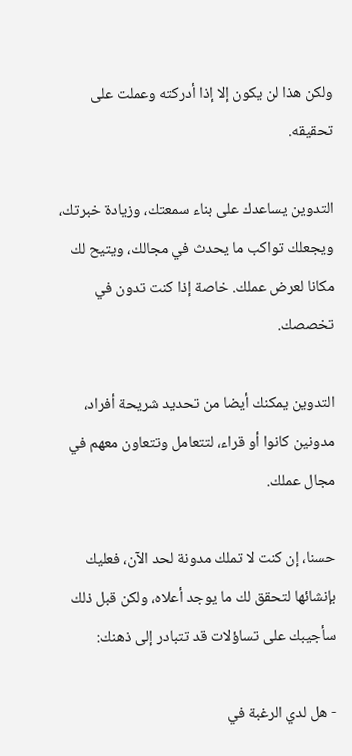ولكن هذا لن يكون إلا إذا أدركته وعملت على تحقيقه.

التدوين يساعدك على بناء سمعتك، وزيادة خبرتك، ويجعلك تواكب ما يحدث في مجالك، ويتيح لك مكانا لعرض عملك. خاصة إذا كنت تدون في تخصصك.

التدوين يمكنك أيضا من تحديد شريحة أفراد، مدونين كانوا أو قراء، لتتعامل وتتعاون معهم في مجال عملك.

حسنا، إن كنت لا تملك مدونة لحد الآن، فعليك بإنشائها لتحقق لك ما يوجد أعلاه، ولكن قبل ذلك سأجيبك على تساؤلات قد تتبادر إلى ذهنك:

- هل لدي الرغبة في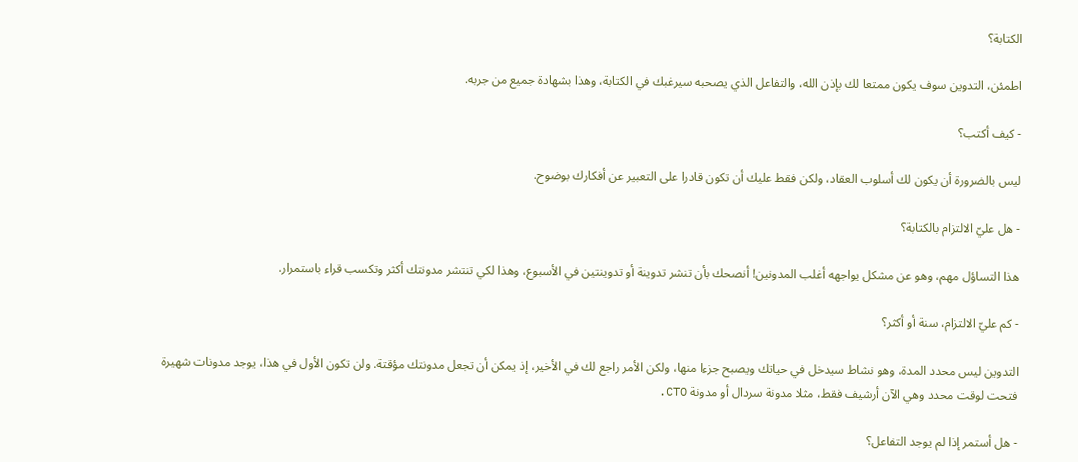الكتابة؟

اطمئن، التدوين سوف يكون ممتعا لك بإذن الله، والتفاعل الذي يصحبه سيرغبك في الكتابة، وهذا بشهادة جميع من جربه.

- كيف أكتب؟

ليس بالضرورة أن يكون لك أسلوب العقاد، ولكن فقط عليك أن تكون قادرا على التعبير عن أفكارك بوضوح.

- هل عليّ الالتزام بالكتابة؟

هذا التساؤل مهم، وهو عن مشكل يواجهه أغلب المدونين! أنصحك بأن تنشر تدوينة أو تدوينتين في الأسبوع، وهذا لكي تنتشر مدونتك أكثر وتكسب قراء باستمرار.

- كم عليّ الالتزام، سنة أو أكثر؟

التدوين ليس محدد المدة، وهو نشاط سيدخل في حياتك ويصبح جزءا منها، ولكن الأمر راجع لك في الأخير، إذ يمكن أن تجعل مدونتك مؤقتة. ولن تكون الأول في هذا، يوجد مدونات شهيرة فتحت لوقت محدد وهي الآن أرشيف فقط، مثلا مدونة سردال أو مدونة CTO.

- هل أستمر إذا لم يوجد التفاعل؟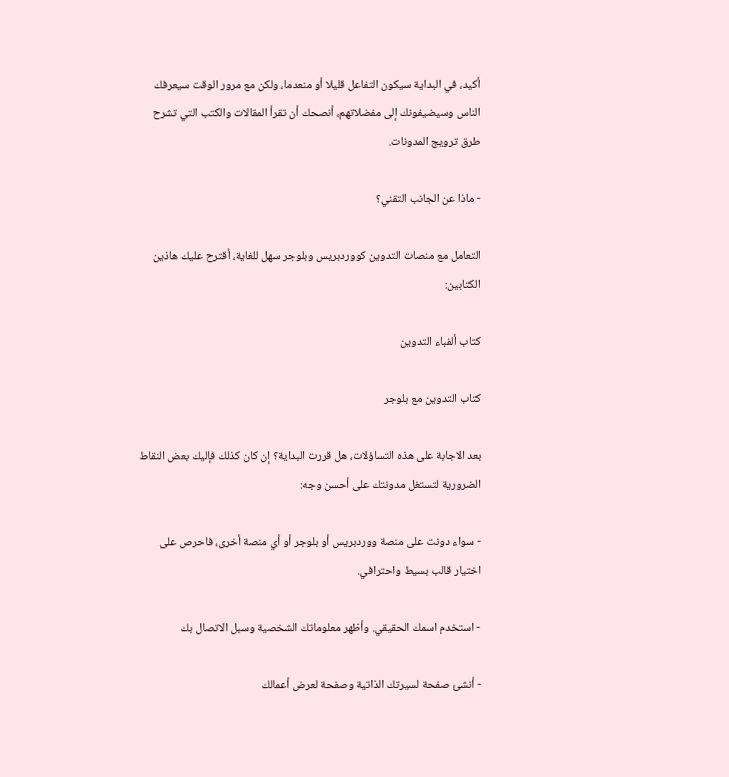أكيد، في البداية سيكون التفاعل قليلا أو منعدما، ولكن مع مرور الوقت سيعرفك الناس وسيضيفونك إلى مفضلاتهم، أنصحك أن تقرأ المقالات والكتب التي تشرح طرق ترويج المدونات.

- ماذا عن الجانب التقني؟

التعامل مع منصات التدوين كووردبريس وبلوجر سهل للغاية، أقترح عليك هاذين الكتابين:

كتاب ألفباء التدوين

كتاب التدوين مع بلوجر

بعد الاجابة على هذه التساؤلات، هل قررت البداية؟ إن كان كذلك فإليك بعض النقاط الضرورية لتستغل مدونتك على أحسن وجه:

- سواء دونت على منصة ووردبريس أو بلوجر أو أي منصة أخرى، فاحرص على اختيار قالب بسيط واحترافي.

- استخدم اسمك الحقيقي. وأظهر معلوماتك الشخصية وسبل الاتصال بك

- أنشئ صفحة لسيرتك الذاتية وصفحة لعرض أعمالك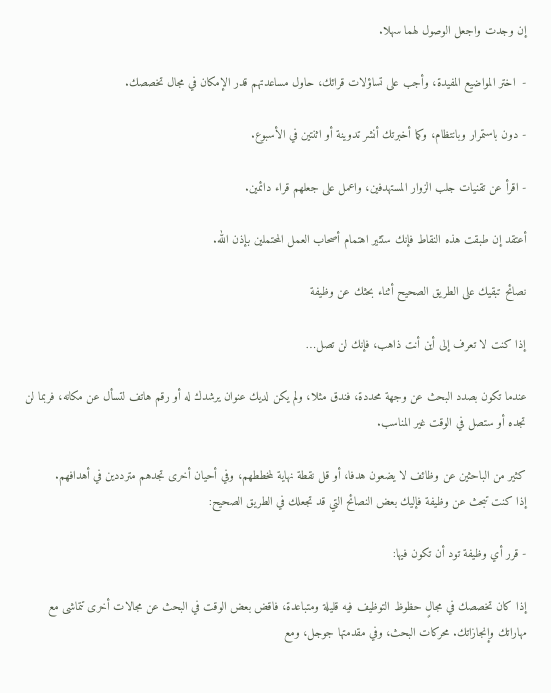إن وجدت واجعل الوصول لهما سهلا.

-  اختر المواضيع المفيدة، وأجب على تساؤلات قرائك، حاول مساعدتهم قدر الإمكان في مجال تخصصك.

- دون باستمرار وبانتظام، وكما أخبرتك أنشر تدوينة أو اثنتين في الأسبوع.

- اقرأ عن تقنيات جلب الزوار المستهدفين، واعمل على جعلهم قراء دائمين.

أعتقد إن طبقت هذه النقاط فإنك ستثير اهتمام أصحاب العمل المحتملين بإذن الله.

نصائح تبقيك على الطريق الصحيح أثناء بحثك عن وظيفة

إذا كنت لا تعرف إلى أين أنت ذاهب، فإنك لن تصل…

عندما تكون بصدد البحث عن وجهة محددة، فندق مثلا، ولم يكن لديك عنوان يرشدك له أو رقم هاتف لتسأل عن مكانه، فربما لن تجده أو ستصل في الوقت غير المناسب.

كثير من الباحثين عن وظائف لا يضعون هدفا، أو قل نقطة نهاية لمخططهم، وفي أحيان أخرى تجدهم مترددين في أهدافهم.
إذا كنت تبحث عن وظيفة فإليك بعض النصائح التي قد تجعلك في الطريق الصحيح:

- قرر أي وظيفة تود أن تكون فيها:

إذا كان تخصصك في مجالٍ حظوظ التوظيف فيه قليلة ومتباعدة، فاقض بعض الوقت في البحث عن مجالات أخرى تتماشى مع مهاراتك وإنجازاتك. محركات البحث، وفي مقدمتها جوجل، ومع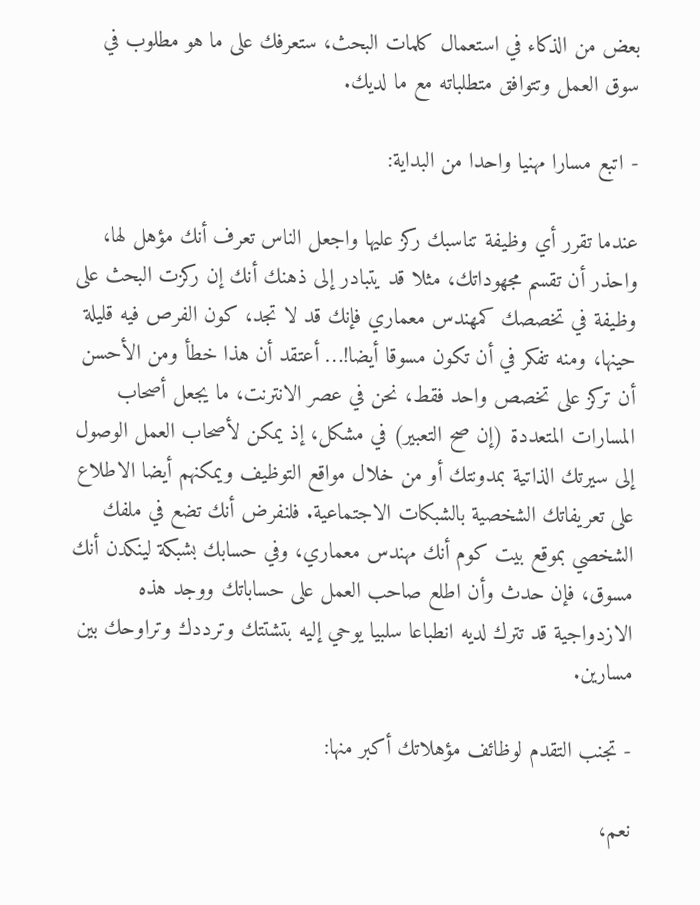بعض من الذكاء في استعمال كلمات البحث، ستعرفك على ما هو مطلوب في سوق العمل وتتوافق متطلباته مع ما لديك.

- اتبع مسارا مهنيا واحدا من البداية:

عندما تقرر أي وظيفة تناسبك ركز عليها واجعل الناس تعرف أنك مؤهل لها، واحذر أن تقسم مجهوداتك، مثلا قد يتبادر إلى ذهنك أنك إن ركزت البحث على وظيفة في تخصصك كمهندس معماري فإنك قد لا تجد، كون الفرص فيه قليلة حينها، ومنه تفكر في أن تكون مسوقا أيضا!… أعتقد أن هذا خطأ ومن الأحسن أن تركز على تخصص واحد فقط، نحن في عصر الانترنت، ما يجعل أصحاب المسارات المتعددة (إن صح التعبير) في مشكل، إذ يمكن لأصحاب العمل الوصول إلى سيرتك الذاتية بمدونتك أو من خلال مواقع التوظيف ويمكنهم أيضا الاطلاع على تعريفاتك الشخصية بالشبكات الاجتماعية. فلنفرض أنك تضع في ملفك الشخصي بموقع بيت كوم أنك مهندس معماري، وفي حسابك بشبكة لينكدن أنك مسوق، فإن حدث وأن اطلع صاحب العمل على حساباتك ووجد هذه الازدواجية قد تترك لديه انطباعا سلبيا يوحي إليه بتشتتك وترددك وتراوحك بين مسارين.

- تجنب التقدم لوظائف مؤهلاتك أكبر منها:

نعم،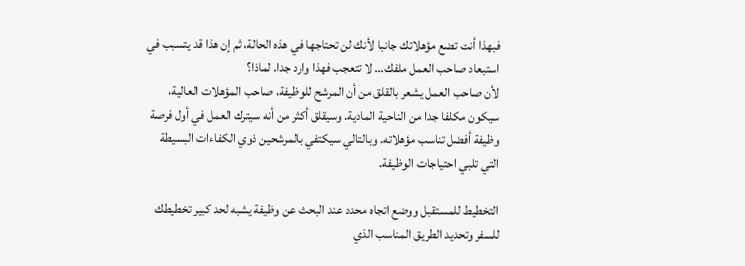فبهذا أنت تضع مؤهلاتك جانبا لأنك لن تحتاجها في هذه الحالة، ثم إن هذا قد يتسبب في استبعاد صاحب العمل ملفك… لا تتعجب فهذا وارد جدا. لماذا؟
لأن صاحب العمل يشعر بالقلق من أن المرشح للوظيفة، صاحب المؤهلات العالية، سيكون مكلفا جدا من الناحية المادية. وسيقلق أكثر من أنه سيترك العمل في أول فرصة وظيفة أفضل تناسب مؤهلاته. وبالتالي سيكتفي بالمرشحين ذوي الكفاءات البسيطة التي تلبي احتياجات الوظيفة.

التخطيط للمستقبل ووضع اتجاه محدد عند البحث عن وظيفة يشبه لحد كبير تخطيطك للسفر وتحديد الطريق المناسب الذي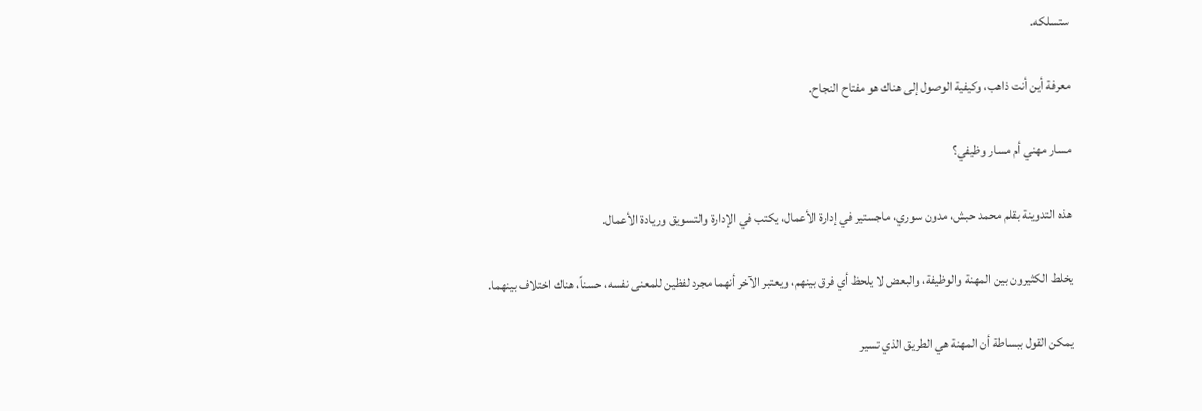ستسلكه.

معرفة أين أنت ذاهب، وكيفية الوصول إلى هناك هو مفتاح النجاح.

مسار مهني أم مسار وظيفي؟

هذه التدوينة بقلم محمد حبش، مدون سوري، ماجستير في إدارة الأعمال، يكتب في الإدارة والتسويق وريادة الأعمال.

يخلط الكثيرون بين المهنة والوظيفة، والبعض لا يلحظ أي فرق بينهم، ويعتبر الآخر أنهما مجرد لفظين للمعنى نفسه، حسناً، هناك اختلاف بينهما.

يمكن القول ببساطة أن المهنة هي الطريق الذي تسير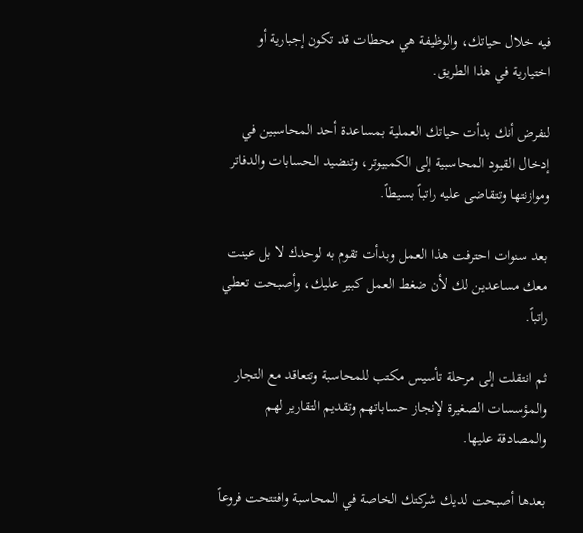فيه خلال حياتك، والوظيفة هي محطات قد تكون إجبارية أو اختيارية في هذا الطريق.

لنفرض أنك بدأت حياتك العملية بمساعدة أحد المحاسبين في إدخال القيود المحاسبية إلى الكمبيوتر، وتنضيد الحسابات والدفاتر وموازنتها وتتقاضى عليه راتباً بسيطاً.

بعد سنوات احترفت هذا العمل وبدأت تقوم به لوحدك لا بل عينت معك مساعدين لك لأن ضغط العمل كبير عليك، وأصبحت تعطي راتباً.

ثم انتقلت إلى مرحلة تأسيس مكتب للمحاسبة وتتعاقد مع التجار والمؤسسات الصغيرة لإنجاز حساباتهم وتقديم التقارير لهم والمصادقة عليها.

بعدها أصبحت لديك شركتك الخاصة في المحاسبة وافتتحت فروعاً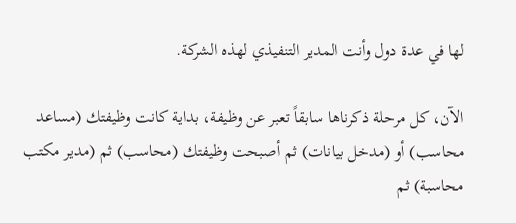لها في عدة دول وأنت المدير التنفيذي لهذه الشركة.

الآن، كل مرحلة ذكرناها سابقاً تعبر عن وظيفة، بداية كانت وظيفتك (مساعد محاسب) أو (مدخل بيانات) ثم أصبحت وظيفتك (محاسب) ثم (مدير مكتب محاسبة) ثم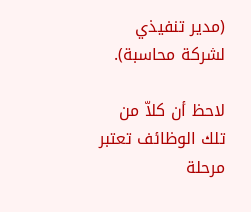(مدير تنفيذي لشركة محاسبة).

لاحظ أن كلاّ من تلك الوظائف تعتبر مرحلة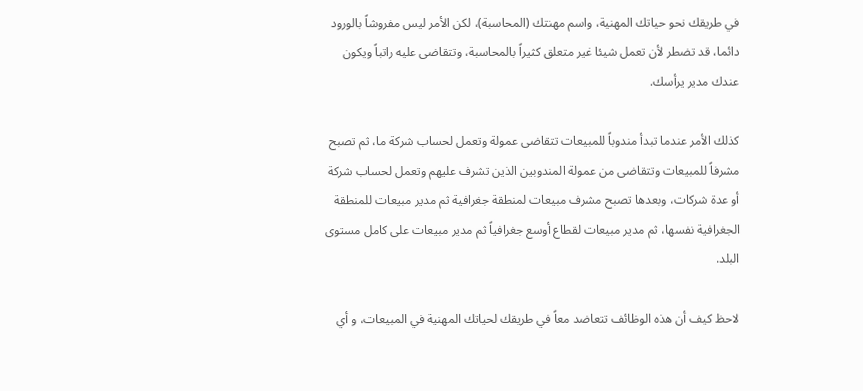في طريقك نحو حياتك المهنية، واسم مهنتك (المحاسبة)، لكن الأمر ليس مفروشاً بالورود دائما، قد تضطر لأن تعمل شيئا غير متعلق كثيراً بالمحاسبة، وتتقاضى عليه راتباً ويكون عندك مدير يرأسك.

كذلك الأمر عندما تبدأ مندوباً للمبيعات تتقاضى عمولة وتعمل لحساب شركة ما، ثم تصبح مشرفاً للمبيعات وتتقاضى من عمولة المندوبين الذين تشرف عليهم وتعمل لحساب شركة أو عدة شركات، وبعدها تصبح مشرف مبيعات لمنطقة جغرافية ثم مدير مبيعات للمنطقة الجغرافية نفسها، ثم مدير مبيعات لقطاع أوسع جغرافياً ثم مدير مبيعات على كامل مستوى البلد.

لاحظ كيف أن هذه الوظائف تتعاضد معاً في طريقك لحياتك المهنية في المبيعات، و أي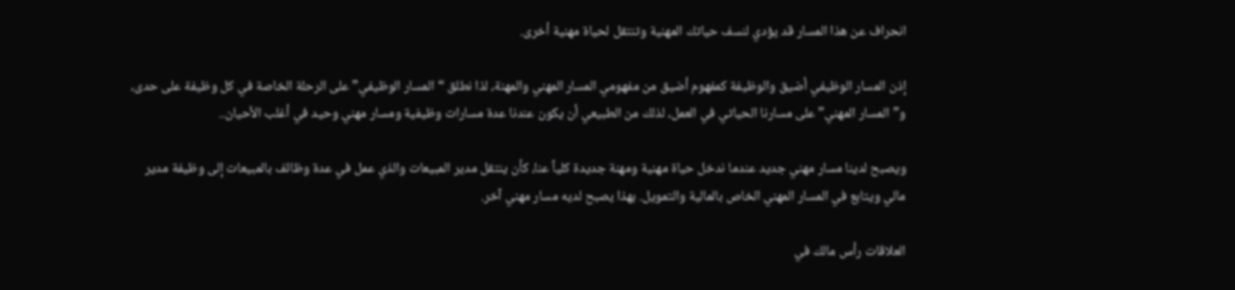انحراف عن هذا المسار قد يؤدي لنسف حياتك المهنية وتنتقل لحياة مهنية أخرى.

إذن المسار الوظيفي أضيق والوظيفة كمفهوم أضيق من مفهومي المسار المهني والمهنة، لذا نطلق “المسار الوظيفي” على الرحلة الخاصة في كل وظيفة على حدى، و”المسار المهني” على مسارنا الحياتي في العمل، لذلك من الطبيعي أن يكون عندنا عدة مسارات وظيفية ومسار مهني وحيد في أغلب الأحيان..

ويصبح لدينا مسار مهني جديد عندما ندخل حياة مهنية ومهنة جديدة كلياً عنا، كأن ينتقل مدير المبيعات والذي عمل في عدة وظائف بالمبيعات إلى وظيفة مدير مالي ويتابع في المسار المهني الخاص بالمالية والتمويل. بهذا يصبح لديه مسار مهني آخر.

العلاقات رأس مالك في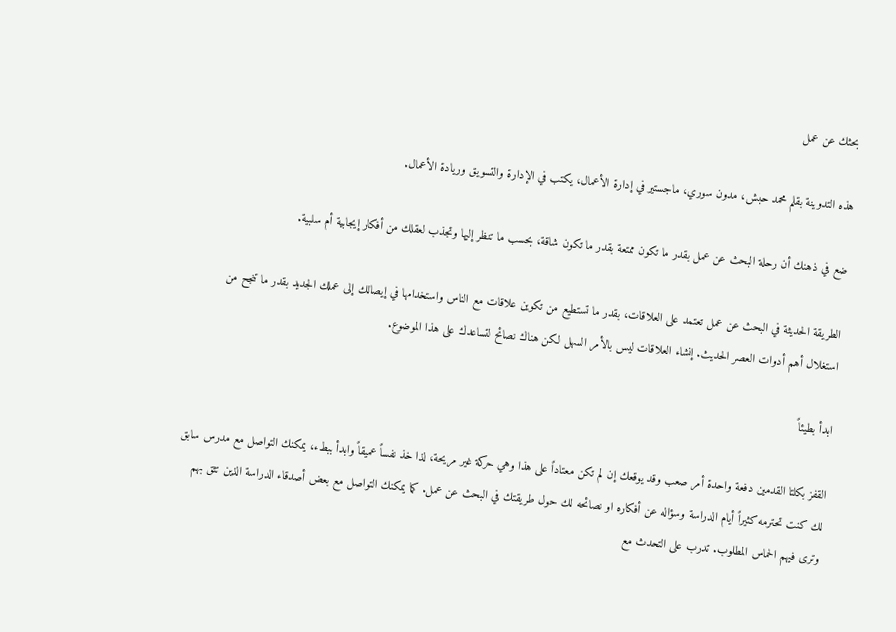بحثك عن عمل

هذه التدوينة بقلم محمد حبش، مدون سوري، ماجستير في إدارة الأعمال، يكتب في الإدارة والتسويق وريادة الأعمال.

ضع في ذهنك أن رحلة البحث عن عمل بقدر ما تكون ممتعة بقدر ما تكون شاقة، بحسب ما تنظر إليها وتجذب لعقلك من أفكار إيجابية أم سلبية.

الطريقة الحديثة في البحث عن عمل تعتمد على العلاقات، بقدر ما تستطيع من تكوين علاقات مع الناس واستخدامها في إيصالك إلى عملك الجديد بقدر ما تنجح من استغلال أهم أدوات العصر الحديث. إنشاء العلاقات ليس بالأمر السهل لكن هناك نصائح لتساعدك على هذا الموضوع.

ابدأ بطيئاً

القفز بكلتا القدمين دفعة واحدة أمر صعب وقد يوقعك إن لم تكن معتاداً على هذا وهي حركة غير مريحة، لذا خذ نفساً عميقاً وابدأ ببطء، يمكنك التواصل مع مدرس سابق لك كنت تحترمه كثيراً أيام الدراسة وسؤاله عن أفكاره او نصائحه لك حول طريقتك في البحث عن عمل. كما يمكنك التواصل مع بعض أصدقاء الدراسة الذين تثق بهم وترى فيهم الحماس المطلوب. تدرب على التحدث مع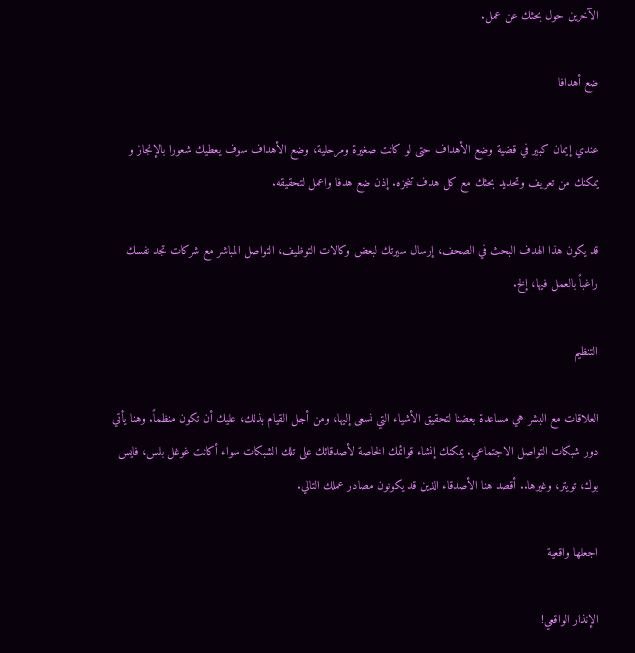الآخرين حول بحثك عن عمل.

ضع أهدافا

عندي إيمان كبير في قضية وضع الأهداف حتى لو كانت صغيرة ومرحلية، وضع الأهداف سوف يعطيك شعورا بالإنجاز و يمكنك من تعريف وتحديد بحثك مع كل هدف تنجزه. إذن ضع هدفا واعمل لتحقيقه.

قد يكون هذا الهدف البحث في الصحف، إرسال سيرتك لبعض وكالات التوظيف، التواصل المباشر مع شركات تجد نفسك راغباً بالعمل فيها، إلخ.

التنظيم

العلاقات مع البشر هي مساعدة بعضنا لتحقيق الأشياء التي نسعى إليها، ومن أجل القيام بذلك، عليك أن تكون منظماً. وهنا يأتي دور شبكات التواصل الاجتماعي. يمكنك إنشاء قوائمك الخاصة لأصدقائك على تلك الشبكات سواء أكانت غوغل بلس، فايس بوك، تويتر، وغيرها.. أقصد هنا الأصدقاء الذين قد يكونون مصادر عملك التالي.

اجعلها واقعية

الإنذار الواقعي!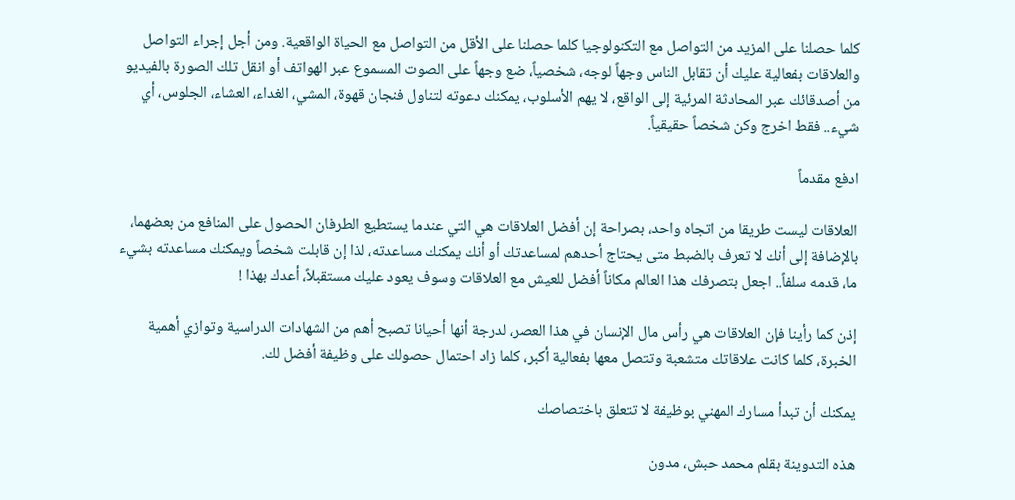كلما حصلنا على المزيد من التواصل مع التكنولوجيا كلما حصلنا على الأقل من التواصل مع الحياة الواقعية. ومن أجل إجراء التواصل والعلاقات بفعالية عليك أن تقابل الناس وجهاً لوجه، شخصياً، ضع وجهاً على الصوت المسموع عبر الهواتف أو انقل تلك الصورة بالفيديو من أصدقائك عبر المحادثة المرئية إلى الواقع، لا يهم الأسلوب، يمكنك دعوته لتناول فنجان قهوة، المشي، الغداء، العشاء، الجلوس، أي شيء.. فقط اخرج وكن شخصاً حقيقياً.

ادفع مقدماً

العلاقات ليست طريقا من اتجاه واحد، بصراحة إن أفضل العلاقات هي التي عندما يستطيع الطرفان الحصول على المنافع من بعضهما، بالإضافة إلى أنك لا تعرف بالضبط متى يحتاج أحدهم لمساعدتك أو أنك يمكنك مساعدته، لذا إن قابلت شخصاً ويمكنك مساعدته بشيء ما، قدمه سلفاً.. اجعل بتصرفك هذا العالم مكاناً أفضل للعيش مع العلاقات وسوف يعود عليك مستقبلاً، أعدك بهذا !

إذن كما رأينا فإن العلاقات هي رأس مال الإنسان في هذا العصر، لدرجة أنها أحيانا تصبح أهم من الشهادات الدراسية وتوازي أهمية الخبرة، كلما كانت علاقاتك متشعبة وتتصل معها بفعالية أكبر، كلما زاد احتمال حصولك على وظيفة أفضل لك.

يمكنك أن تبدأ مسارك المهني بوظيفة لا تتعلق باختصاصك

هذه التدوينة بقلم محمد حبش، مدون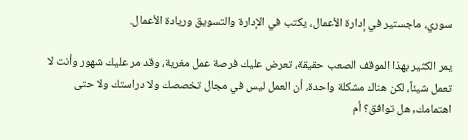سوري، ماجستير في إدارة الأعمال، يكتب في الإدارة والتسويق وريادة الأعمال.

يمر الكثير بهذا الموقف الصعب حقيقة، تعرض عليك فرصة عمل مغرية، وقد مر عليك شهور وأنت لا تعمل شيئاً، لكن هناك مشكلة واحدة، أن العمل ليس في مجال تخصصك ولا دراستك ولا حتى اهتمامك, هل توافق؟ أم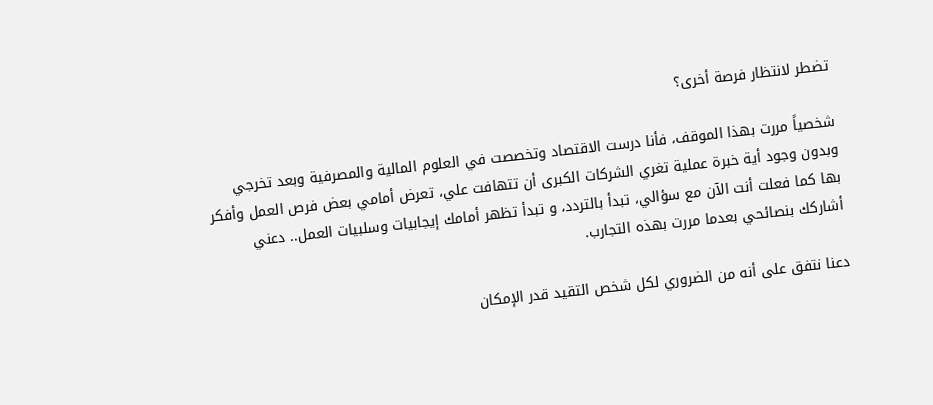تضطر لانتظار فرصة أخرى؟

شخصياً مررت بهذا الموقف، فأنا درست الاقتصاد وتخصصت في العلوم المالية والمصرفية وبعد تخرجي وبدون وجود أية خبرة عملية تغري الشركات الكبرى أن تتهافت علي، تعرض أمامي بعض فرص العمل وأفكر بها كما فعلت أنت الآن مع سؤالي، تبدأ بالتردد، و تبدأ تظهر أمامك إيجابيات وسلبيات العمل.. دعني أشاركك بنصائحي بعدما مررت بهذه التجارب.

دعنا نتفق على أنه من الضروري لكل شخص التقيد قدر الإمكان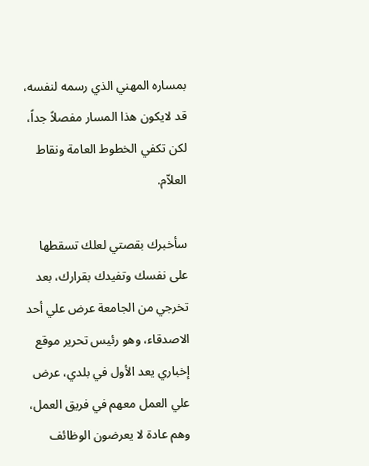بمساره المهني الذي رسمه لنفسه، قد لايكون هذا المسار مفصلاً جداً، لكن تكفي الخطوط العامة ونقاط العلاّم.

سأخبرك بقصتي لعلك تسقطها على نفسك وتفيدك بقرارك، بعد تخرجي من الجامعة عرض علي أحد الاصدقاء، وهو رئيس تحرير موقع إخباري يعد الأول في بلدي، عرض علي العمل معهم في فريق العمل، وهم عادة لا يعرضون الوظائف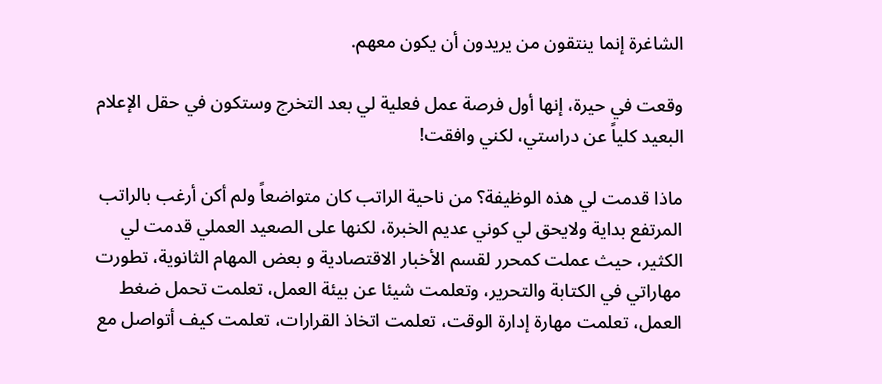الشاغرة إنما ينتقون من يريدون أن يكون معهم.

وقعت في حيرة، إنها أول فرصة عمل فعلية لي بعد التخرج وستكون في حقل الإعلام البعيد كلياً عن دراستي، لكني وافقت!

ماذا قدمت لي هذه الوظيفة؟ من ناحية الراتب كان متواضعاً ولم أكن أرغب بالراتب المرتفع بداية ولايحق لي كوني عديم الخبرة، لكنها على الصعيد العملي قدمت لي الكثير، حيث عملت كمحرر لقسم الأخبار الاقتصادية و بعض المهام الثانوية، تطورت مهاراتي في الكتابة والتحرير، وتعلمت شيئا عن بيئة العمل، تعلمت تحمل ضغط العمل، تعلمت مهارة إدارة الوقت، تعلمت اتخاذ القرارات، تعلمت كيف أتواصل مع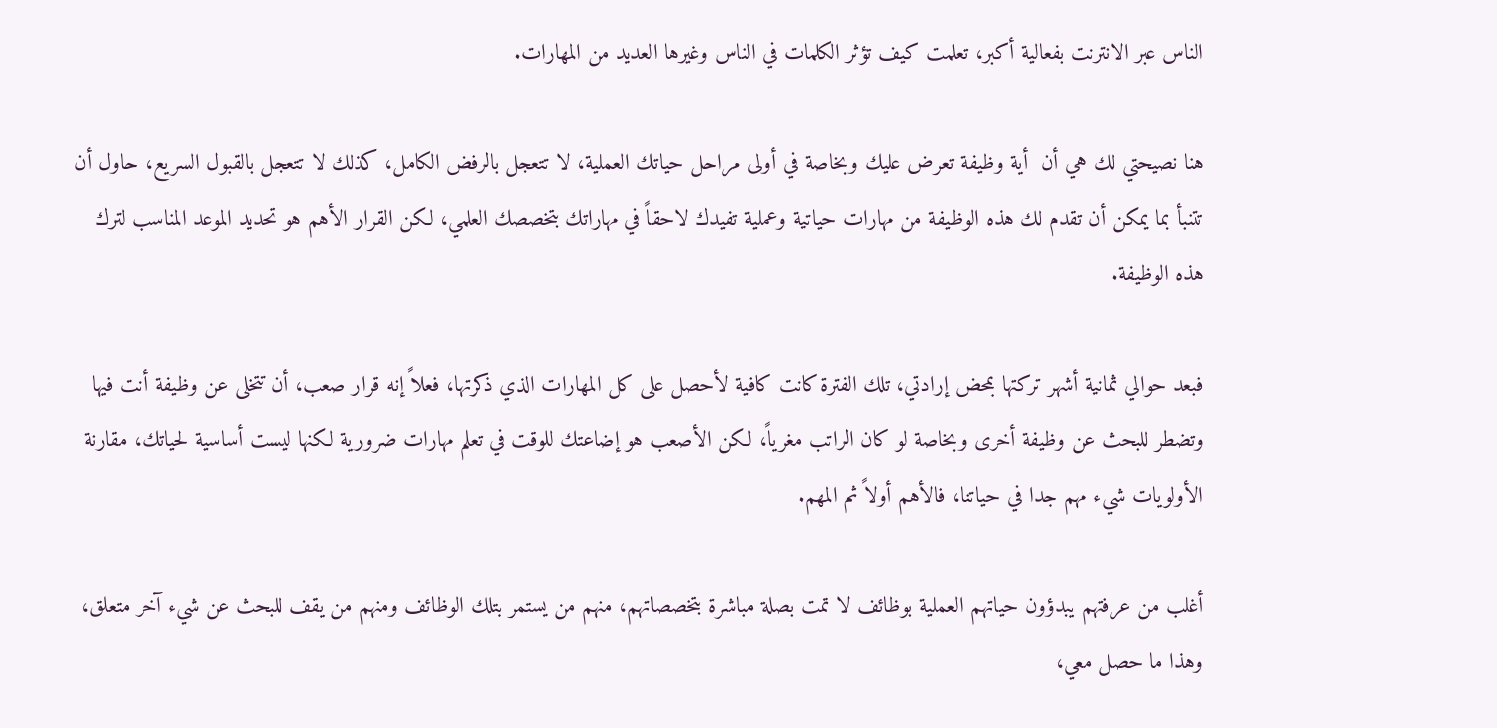الناس عبر الانترنت بفعالية أكبر، تعلمت كيف تؤثر الكلمات في الناس وغيرها العديد من المهارات.

هنا نصيحتي لك هي أن  أية وظيفة تعرض عليك وبخاصة في أولى مراحل حياتك العملية، لا تتعجل بالرفض الكامل، كذلك لا تتعجل بالقبول السريع، حاول أن تتنبأ بما يمكن أن تقدم لك هذه الوظيفة من مهارات حياتية وعملية تفيدك لاحقاً في مهاراتك بتخصصك العلمي، لكن القرار الأهم هو تحديد الموعد المناسب لترك هذه الوظيفة.

فبعد حوالي ثمانية أشهر تركتها بمحض إرادتي، تلك الفترة كانت كافية لأحصل على كل المهارات الذي ذكرتها، فعلاً إنه قرار صعب، أن تتخلى عن وظيفة أنت فيها وتضطر للبحث عن وظيفة أخرى وبخاصة لو كان الراتب مغرياً، لكن الأصعب هو إضاعتك للوقت في تعلم مهارات ضرورية لكنها ليست أساسية لحياتك، مقارنة الأولويات شيء مهم جدا في حياتنا، فالأهم أولاً ثم المهم.

أغلب من عرفتهم يبدؤون حياتهم العملية بوظائف لا تمت بصلة مباشرة بتخصصاتهم، منهم من يستمر بتلك الوظائف ومنهم من يقف للبحث عن شيء آخر متعلق، وهذا ما حصل معي،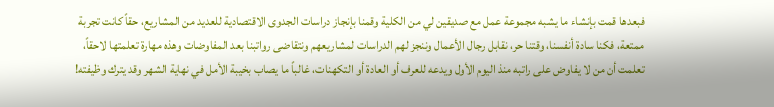فبعدها قمت بإنشاء ما يشبه مجموعة عمل مع صديقين لي من الكلية وقمنا بإنجاز دراسات الجدوى الاقتصادية للعديد من المشاريع، حقاً كانت تجربة ممتعة، فكنا سادة أنفسنا، وقتنا حر، نقابل رجال الأعمال وننجز لهم الدراسات لمشاريعهم ونتقاضى رواتبنا بعد المفاوضات وهذه مهارة تعلمتها لاحقاً، تعلمت أن من لا يفاوض على راتبه منذ اليوم الأول ويدعه للعرف أو العادة أو التكهنات، غالباً ما يصاب بخيبة الأمل في نهاية الشهر وقد يترك وظيفته!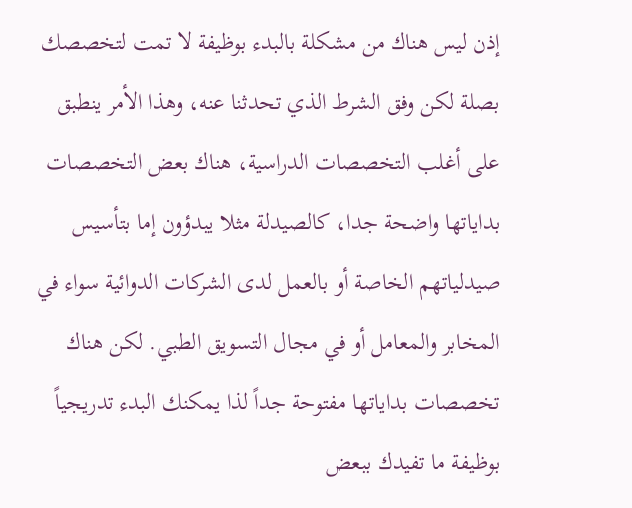إذن ليس هناك من مشكلة بالبدء بوظيفة لا تمت لتخصصك بصلة لكن وفق الشرط الذي تحدثنا عنه، وهذا الأمر ينطبق على أغلب التخصصات الدراسية، هناك بعض التخصصات بداياتها واضحة جدا، كالصيدلة مثلا يبدؤون إما بتأسيس صيدلياتهم الخاصة أو بالعمل لدى الشركات الدوائية سواء في المخابر والمعامل أو في مجال التسويق الطبي. لكن هناك تخصصات بداياتها مفتوحة جداً لذا يمكنك البدء تدريجياً بوظيفة ما تفيدك ببعض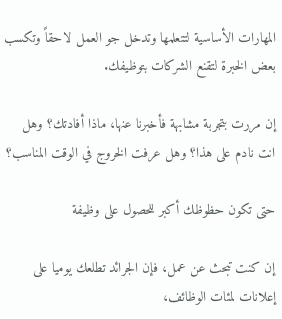المهارات الأساسية لتتعلمها وتدخل جو العمل لاحقاً وتكسب بعض الخبرة لتقنع الشركات بتوظيفك.

إن مررت بتجربة مشابهة فأخبرنا عنها، ماذا أفادتك؟ وهل انت نادم على هذا؟ وهل عرفت الخروج في الوقت المناسب؟

حتى تكون حظوظك أكبر للحصول على وظيفة

إن كنت تبحث عن عمل، فإن الجرائد تطلعك يوميا على إعلانات لمئات الوظائف،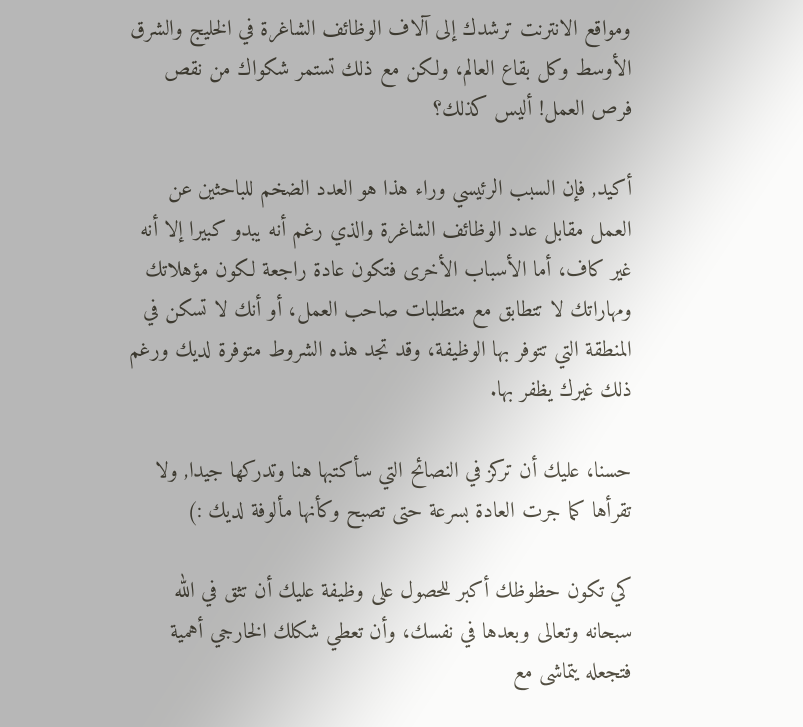ومواقع الانترنت ترشدك إلى آلاف الوظائف الشاغرة في الخليج والشرق الأوسط وكل بقاع العالم، ولكن مع ذلك تستمر شكواك من نقص فرص العمل! أليس كذلك؟

أكيد, فإن السبب الرئيسي وراء هذا هو العدد الضخم للباحثين عن العمل مقابل عدد الوظائف الشاغرة والذي رغم أنه يبدو كبيرا إلا أنه غير كاف، أما الأسباب الأخرى فتكون عادة راجعة لكون مؤهلاتك ومهاراتك لا تتطابق مع متطلبات صاحب العمل، أو أنك لا تسكن في المنطقة التي تتوفر بها الوظيفة، وقد تجد هذه الشروط متوفرة لديك ورغم ذلك غيرك يظفر بها.

حسنا، عليك أن تركز في النصائح التي سأكتبها هنا وتدركها جيدا, ولا تقرأها كما جرت العادة بسرعة حتى تصبح وكأنها مألوفة لديك :)

كي تكون حظوظك أكبر للحصول على وظيفة عليك أن تثق في الله سبحانه وتعالى وبعدها في نفسك، وأن تعطي شكلك الخارجي أهمية فتجعله يتماشى مع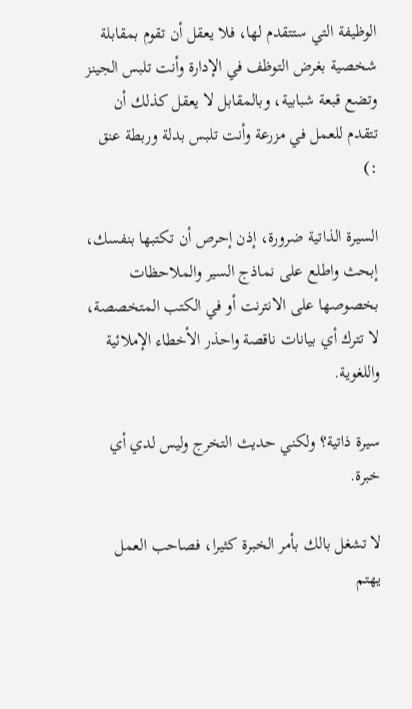الوظيفة التي ستتقدم لها، فلا يعقل أن تقوم بمقابلة شخصية بغرض التوظف في الإدارة وأنت تلبس الجينز وتضع قبعة شبابية، وبالمقابل لا يعقل كذلك أن تتقدم للعمل في مزرعة وأنت تلبس بدلة وربطة عنق :)

السيرة الذاتية ضرورة، إذن إحرص أن تكتبها بنفسك، إبحث واطلع على نماذج السير والملاحظات بخصوصها على الانترنت أو في الكتب المتخصصة، لا تترك أي بيانات ناقصة واحذر الأخطاء الإملائية واللغوية.

سيرة ذاتية؟ ولكني حديث التخرج وليس لدي أي خبرة.

لا تشغل بالك بأمر الخبرة كثيرا، فصاحب العمل يهتم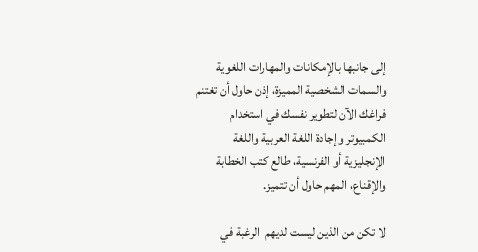إلى جانبها بالإمكانات والمهارات اللغوية والسمات الشخصية المميزة، إذن حاول أن تغتنم فراغك الآن لتطوير نفسك في استخدام الكمبيوتر وإجادة اللغة العربية واللغة الإنجليزية أو الفرنسية، طالع كتب الخطابة والإقناع، المهم حاول أن تتميز.

لا تكن من الذين ليست لديهم  الرغبة في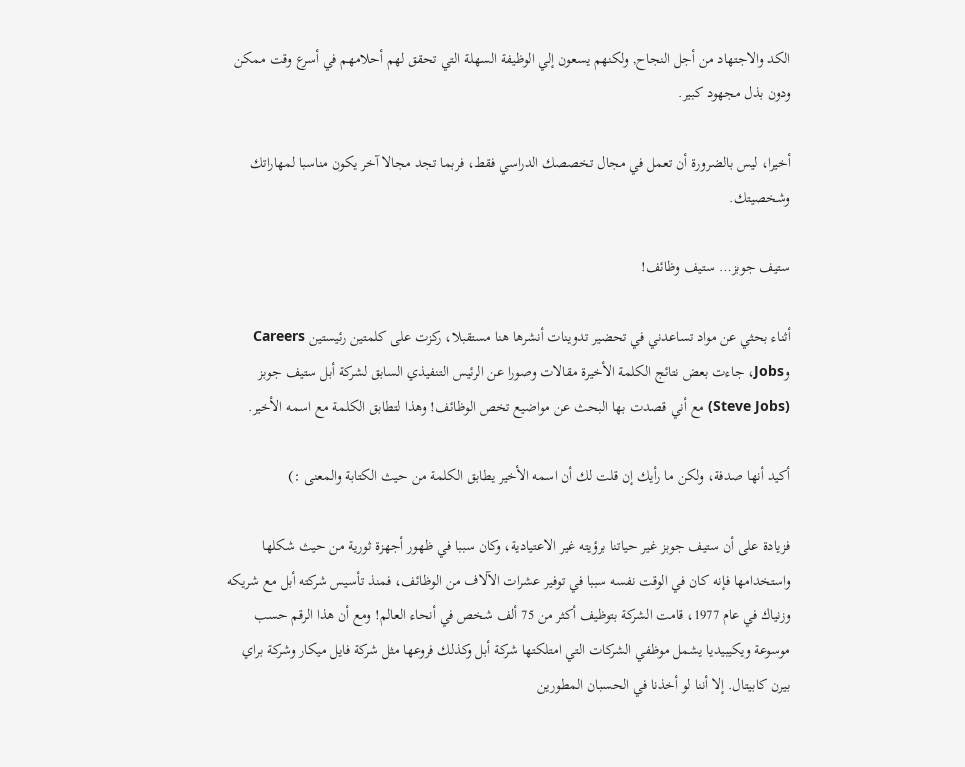الكد والاجتهاد من أجل النجاح, ولكنهم يسعون إلي الوظيفة السهلة التي تحقق لهم أحلامهم في أسرع وقت ممكن ودون بذل مجهود كبير.

أخيرا، ليس بالضرورة أن تعمل في مجال تخصصك الدراسي فقط، فربما تجد مجالا آخر يكون مناسبا لمهاراتك وشخصيتك.

ستيف جوبز… ستيف وظائف!

أثناء بحثي عن مواد تساعدني في تحضير تدوينات أنشرها هنا مستقبلا، ركزت على كلمتين رئيستين Careers وJobs، جاءت بعض نتائج الكلمة الأخيرة مقالات وصورا عن الرئيس التنفيذي السابق لشركة أبل ستيف جوبز (Steve Jobs) مع أني قصدت بها البحث عن مواضيع تخص الوظائف! وهذا لتطابق الكلمة مع اسمه الأخير.

أكيد أنها صدفة، ولكن ما رأيك إن قلت لك أن اسمه الأخير يطابق الكلمة من حيث الكتابة والمعنى :)

فزيادة على أن ستيف جوبز غير حياتنا برؤيته غير الاعتيادية، وكان سببا في ظهور أجهزة ثورية من حيث شكلها واستخدامها فإنه كان في الوقت نفسه سببا في توفير عشرات الآلاف من الوظائف، فمنذ تأسيس شركته أبل مع شريكه وزنياك في عام 1977، قامت الشركة بتوظيف أكثر من 75 ألف شخص في أنحاء العالم! ومع أن هذا الرقم حسب موسوعة ويكيبيديا يشمل موظفي الشركات التي امتلكتها شركة أبل وكذلك فروعها مثل شركة فايل ميكار وشركة براي بيرن كابيتال. إلا أننا لو أخذنا في الحسبان المطورين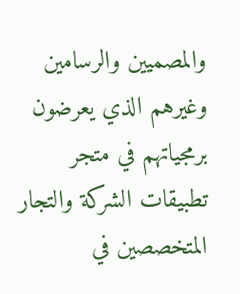والمصميين والرسامين وغيرهم الذي يعرضون برمجياتهم في متجر تطبيقات الشركة والتجار المتخصصين في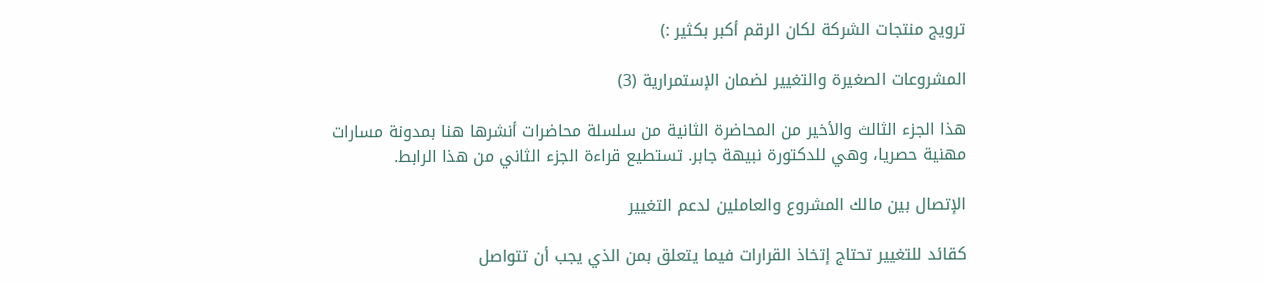ترويج منتجات الشركة لكان الرقم أكبر بكثير :)

المشروعات الصغيرة والتغيير لضمان الإستمرارية (3)

هذا الجزء الثالث والأخير من المحاضرة الثانية من سلسلة محاضرات أنشرها هنا بمدونة مسارات مهنية حصريا، وهي للدكتورة نبيهة جابر. تستطيع قراءة الجزء الثاني من هذا الرابط.

الإتصال بين مالك المشروع والعاملين لدعم التغيير

كقائد للتغيير تحتاج إتخاذ القرارات فيما يتعلق بمن الذي يجب أن تتواصل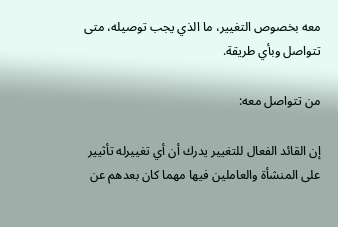معه بخصوص التغيير، ما الذي يجب توصيله، متى تتواصل وبأي طريقة.

من تتواصل معه:

إن القائد الفعال للتغيير يدرك أن أي تغييرله تأثيير على المنشأة والعاملين فيها مهما كان بعدهم عن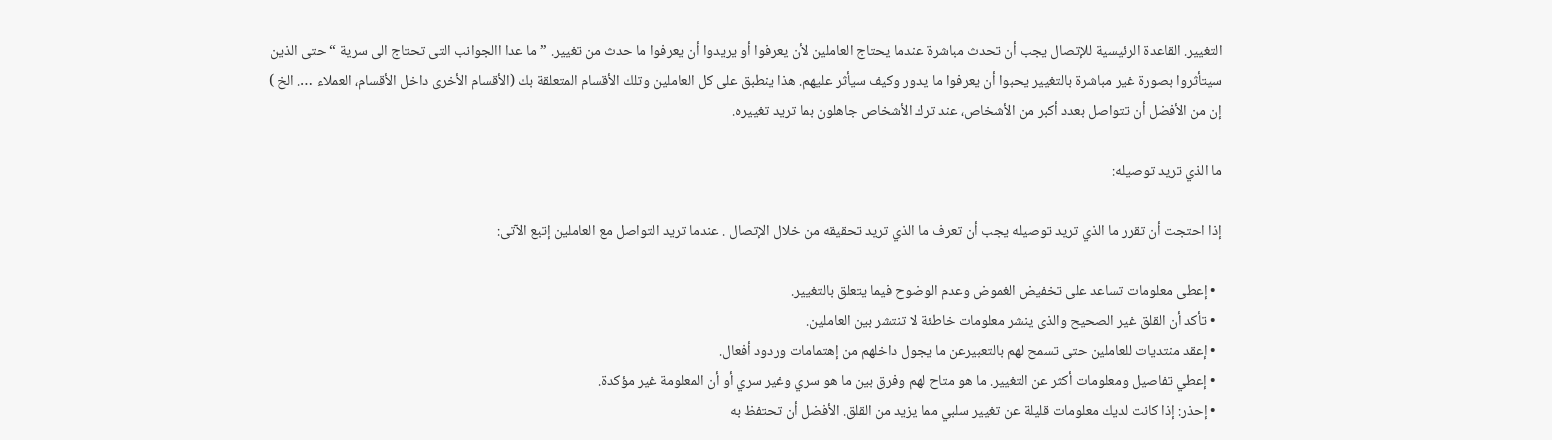التغيير. القاعدة الرئيسية للإتصال يجب أن تحدث مباشرة عندما يحتاج العاملين لأن يعرفوا أو يريدوا أن يعرفوا ما حدث من تغيير. ” ما عدا االجوانب التى تحتاج الى سرية “حتى الذين سيتأثروا بصورة غير مباشرة بالتغيير يحبوا أن يعرفوا ما يدور وكيف سيأثر عليهم. هذا ينطبق على كل العاملين وتلك الأقسام المتعلقة بك (الأقسام الأخرى داخل الأقسام، العملاء …. الخ ) إن من الأفضل أن تتواصل بعدد أكبر من الأشخاص، عند ترك الأشخاص جاهلون بما تريد تغييره.

ما الذي تريد توصيله:

إذا احتجت أن تقرر ما الذي تريد توصيله يجب أن تعرف ما الذي تريد تحقيقه من خلال الإتصال . عندما تريد التواصل مع العاملين إتبع الآتى:

  • إعطى معلومات تساعد على تخفيض الغموض وعدم الوضوح فيما يتعلق بالتغيير.
  • تأكد أن القلق غير الصحيح والذى ينشر معلومات خاطئة لا تنتشر بين العاملين.
  • إعقد منتديات للعاملين حتى تسمح لهم بالتعبيرعن ما يجول داخلهم من إهتمامات وردود أفعال.
  • إعطي تفاصيل ومعلومات أكثر عن التغيير. ما هو متاح لهم وفرق بين ما هو سري وغير سري أو أن المعلومة غير مؤكدة.
  • إحذر: إذا كانت لديك معلومات قليلة عن تغيير سلبي مما يزيد من القلق. الأفضل أن تحتفظ به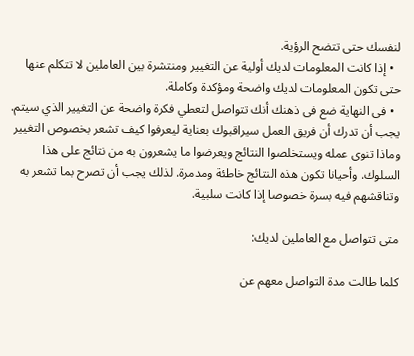لنفسك حتى تتضح الرؤية.
  • إذا كانت المعلومات لديك أولية عن التغيير ومنتشرة بين العاملين لا تتكلم عنها حتى تكون المعلومات لديك واضحة ومؤكدة وكاملة.
  • فى النهاية ضع فى ذهنك أنك تتواصل لتعطي فكرة واضحة عن التغيير الذي سيتم. يجب أن تدرك أن فريق العمل سيراقبوك بعناية ليعرفوا كيف تشعر بخصوص التغيير وماذا تنوى عمله ويستخلصوا النتائج ويعرضوا ما يشعرون به من نتائج على هذا السلوك. وأحيانا تكون هذه النتائج خاطئة ومدمرة. لذلك يجب أن تصرح بما تشعر به وتناقشهم فيه بسرة خصوصا إذا كانت سلبية.

متى تتواصل مع العاملين لديك:

كلما طالت مدة التواصل معهم عن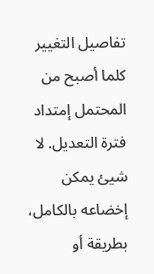تفاصيل التغيير كلما أصبح من المحتمل إمتداد فترة التعديل. لا شيئ يمكن إخضاعه بالكامل، بطريقة أو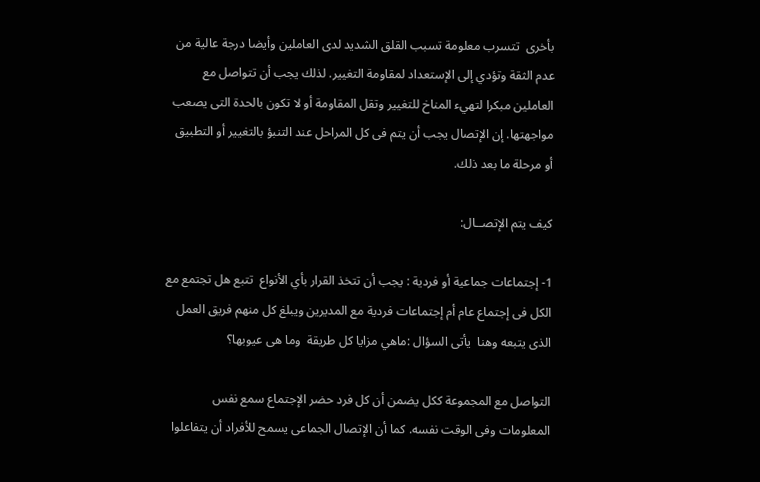بأخرى  تتسرب معلومة تسبب القلق الشديد لدى العاملين وأيضا درجة عالية من عدم الثقة وتؤدي إلى الإستعداد لمقاومة التغيير. لذلك يجب أن تتواصل مع العاملين مبكرا لتهيء المناخ للتغيير وتقل المقاومة أو لا تكون بالحدة التى يصعب مواجهتها. إن الإتصال يجب أن يتم فى كل المراحل عند التنبؤ بالتغيير أو التطبيق أو مرحلة ما بعد ذلك.

كيف يتم الإتصــال:

1- إجتماعات جماعية أو فردية : يجب أن تتخذ القرار بأي الأنواع  تتبع هل تجتمع مع الكل فى إجتماع عام أم إجتماعات فردية مع المديرين ويبلغ كل منهم فريق العمل الذى يتبعه وهنا  يأتى السؤال :ماهي مزايا كل طريقة  وما هى عيوبها؟

التواصل مع المجموعة ككل يضمن أن كل فرد حضر الإجتماع سمع نفس المعلومات وفى الوقت نفسه. كما أن الإتصال الجماعى يسمح للأفراد أن يتفاعلوا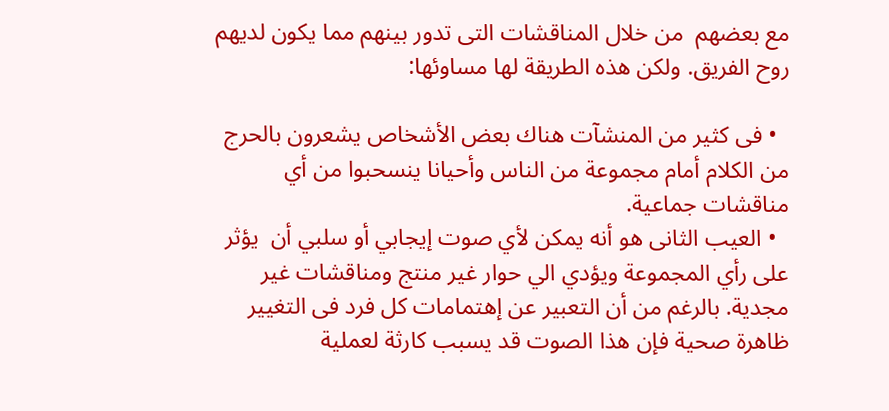مع بعضهم  من خلال المناقشات التى تدور بينهم مما يكون لديهم روح الفريق. ولكن هذه الطريقة لها مساوئها:

  • فى كثير من المنشآت هناك بعض الأشخاص يشعرون بالحرج من الكلام أمام مجموعة من الناس وأحيانا ينسحبوا من أي مناقشات جماعية.
  • العيب الثانى هو أنه يمكن لأي صوت إيجابي أو سلبي أن  يؤثر على رأي المجموعة ويؤدي الي حوار غير منتج ومناقشات غير مجدية. بالرغم من أن التعبير عن إهتمامات كل فرد فى التغيير ظاهرة صحية فإن هذا الصوت قد يسبب كارثة لعملية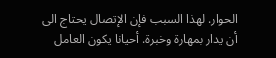الحوار. لهذا السبب فإن الإتصال يحتاج الى أن يدار بمهارة وخبرة. أحيانا يكون العامل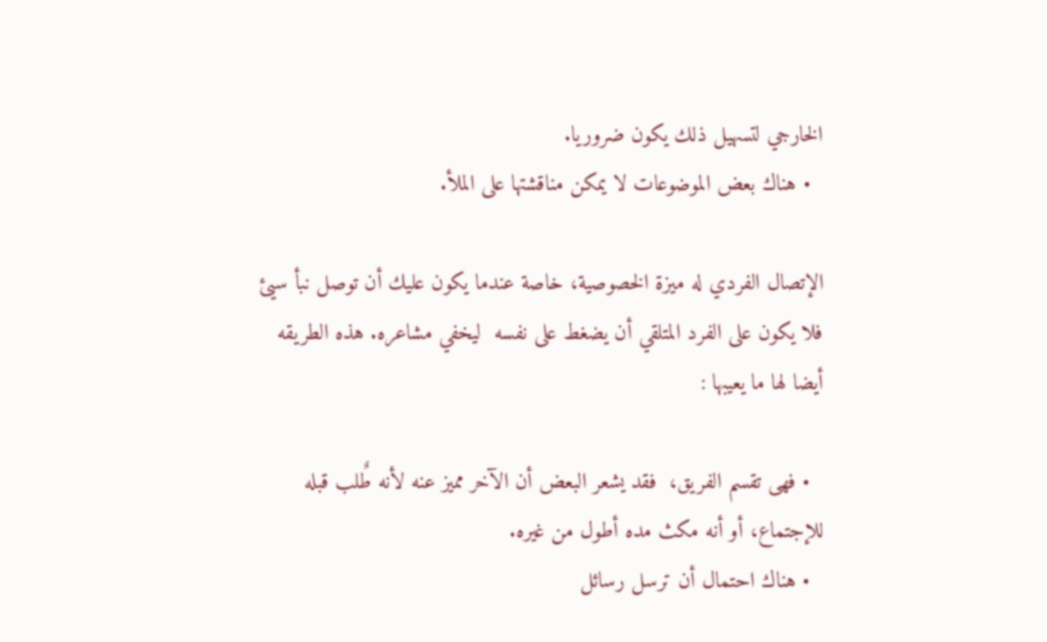الخارجي لتسهيل ذلك يكون ضروريا.
  • هناك بعض الموضوعات لا يمكن مناقشتها على الملأ.

الإتصال الفردي له ميزة الخصوصية، خاصة عندما يكون عليك أن توصل نبأ سيئ فلا يكون على الفرد المتلقي أن يضغط على نفسه  ليخفي مشاعره. هذه الطريقه أيضا لها ما يعيبها :

  • فهى تقسم الفريق،  فقد يشعر البعض أن الآخر مميز عنه لأنه طٌلب قبله للإجتماع، أو أنه مكث مده أطول من غيره.
  • هناك احتمال أن ترسل رسائل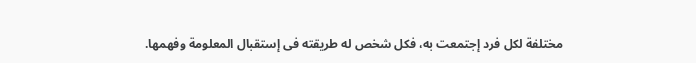مختلفة لكل فرد إجتمعت به، فكل شخص له طريقته فى إستقبال المعلومة وفهمها.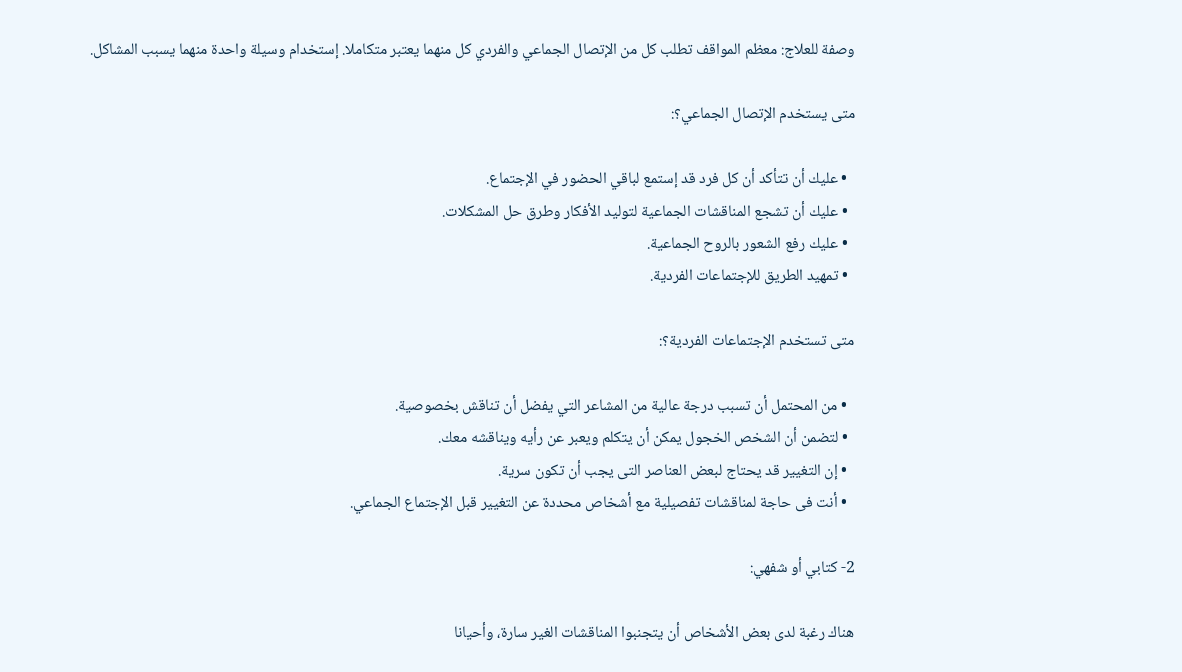وصفة للعلاج: معظم المواقف تطلب كل من الإتصال الجماعي والفردي كل منهما يعتبر متكاملا. إستخدام وسيلة واحدة منهما يسبب المشاكل.

متى يستخدم الإتصال الجماعي؟:

  • عليك أن تتأكد أن كل فرد قد إستمع لباقي الحضور في الإجتماع.
  • عليك أن تشجع المناقشات الجماعية لتوليد الأفكار وطرق حل المشكلات.
  • عليك رفع الشعور بالروح الجماعية.
  • تمهيد الطريق للإجتماعات الفردية.

متى تستخدم الإجتماعات الفردية؟:

  • من المحتمل أن تسبب درجة عالية من المشاعر التي يفضل أن تناقش بخصوصية.
  • لتضمن أن الشخص الخجول يمكن أن يتكلم ويعبر عن رأيه ويناقشه معك.
  • إن التغيير قد يحتاج لبعض العناصر التى يجب أن تكون سرية.
  • أنت فى حاجة لمناقشات تفصيلية مع أشخاص محددة عن التغيير قبل الإجتماع الجماعي.

2- كتابي أو شفهي:

هناك رغبة لدى بعض الأشخاص أن يتجنبوا المناقشات الغير سارة، وأحيانا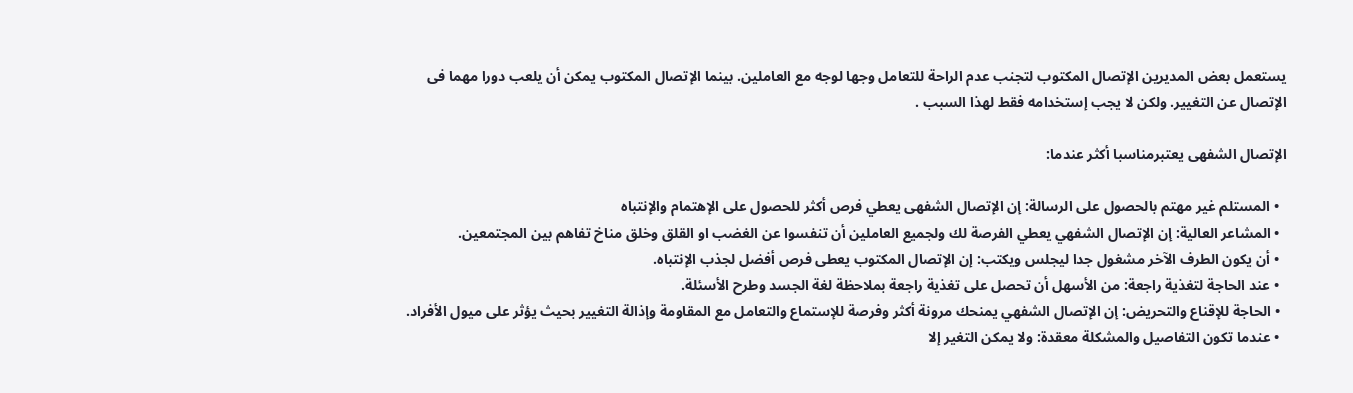يستعمل بعض المديرين الإتصال المكتوب لتجنب عدم الراحة للتعامل وجها لوجه مع العاملين. بينما الإتصال المكتوب يمكن أن يلعب دورا مهما فى الإتصال عن التغيير. ولكن لا يجب إستخدامه فقط لهذا السبب .

الإتصال الشفهى يعتبرمناسبا أكثر عندما:

  • المستلم غير مهتم بالحصول على الرسالة: إن الإتصال الشفهى يعطي فرص أكثر للحصول على الإهتمام والإنتباه
  • المشاعر العالية: إن الإتصال الشفهي يعطي الفرصة لك ولجميع العاملين أن تنفسوا عن الغضب او القلق وخلق مناخ تفاهم بين المجتمعين.
  • أن يكون الطرف الآخر مشغول جدا ليجلس ويكتب: إن الإتصال المكتوب يعطى فرص أفضل لجذب الإنتباه.
  • عند الحاجة لتغذية راجعة: من الأسهل أن تحصل على تغذية راجعة بملاحظة لغة الجسد وطرح الأسئلة.
  • الحاجة للإقناع والتحريض: إن الإتصال الشفهي يمنحك مرونة أكثر وفرصة للإستماع والتعامل مع المقاومة وإذالة التغيير بحيث يؤثر على ميول الأفراد.
  • عندما تكون التفاصيل والمشكلة معقدة: ولا يمكن التغير إلا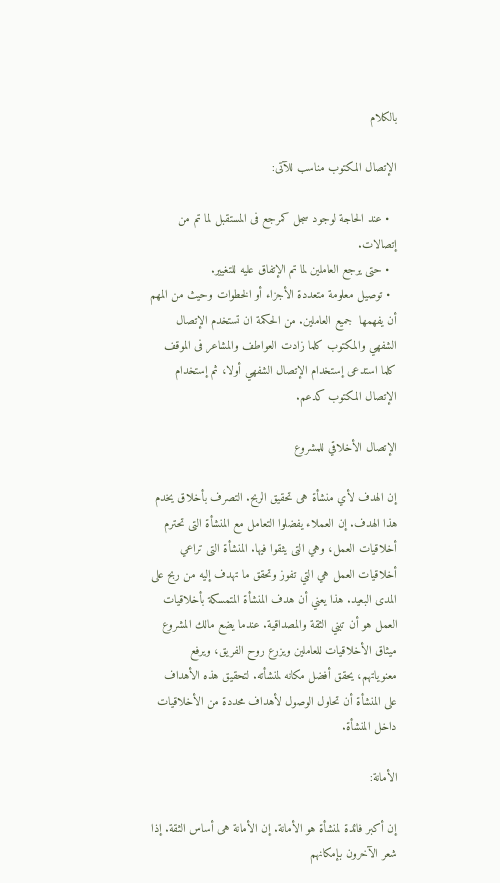بالكلام

الإتصال المكتوب مناسب للآتى:

  • عند الحاجة لوجود سجل كمرجع فى المستقبل لما تم من إتصالات.
  • حتى يرجع العاملين لما تم الإتفاق عليه للتغيير.
  • توصيل معلومة متعددة الأجزاء أو الخطوات وحيث من المهم أن يفهمها  جميع العاملين. من الحكمة ان تستخدم الإتصال الشفهي والمكتوب كلما زادت العواطف والمشاعر فى الموقف كلما استدعى إستخدام الإتصال الشفهي أولا، ثم إستخدام الإتصال المكتوب كدعم.

الإتصال الأخلاقي للمشروع

إن الهدف لأي منشأة هى تحقيق الربح. التصرف بأخلاق يخدم هذا الهدف. إن العملاء يفضلوا التعامل مع المنشأة التى تحترم أخلاقيات العمل، وهي التى يثقوا فيها. المنشأة التى تراعي أخلاقيات العمل هي التي تفوز وتحقق ما تهدف إليه من ربح على المدى البعيد. هذا يعني أن هدف المنشأة المتمسكة بأخلاقيات العمل هو أن تبني الثقة والمصداقية. عندما يضع مالك المشروع ميثاق الأخلاقيات للعاملين ويزرع روح الفريق، ويرفع معنوياتهم، يحقق أفضل مكانه لمنشأته. لتحقيق هذه الأهداف على المنشأة أن تحاول الوصول لأهداف محددة من الأخلاقيات داخل المنشأة.

الأمانة:

إن أكبر فائدة لمنشأة هو الأمانة. إن الأمانة هى أساس الثقة. إذا شعر الآخرون بإمكانهم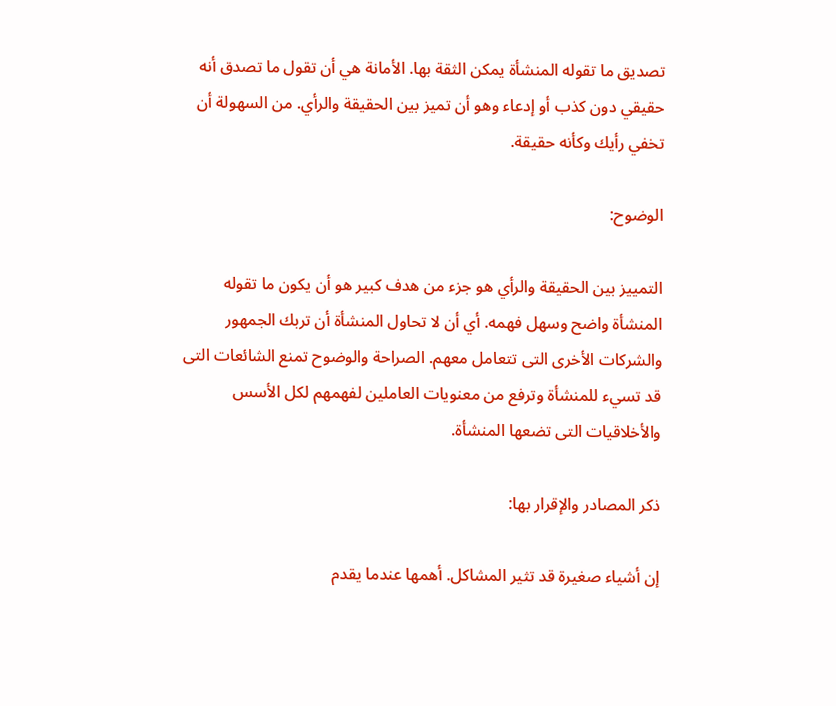تصديق ما تقوله المنشأة يمكن الثقة بها. الأمانة هي أن تقول ما تصدق أنه حقيقي دون كذب أو إدعاء وهو أن تميز بين الحقيقة والرأي. من السهولة أن تخفي رأيك وكأنه حقيقة.

الوضوح:

التمييز بين الحقيقة والرأي هو جزء من هدف كبير هو أن يكون ما تقوله المنشأة واضح وسهل فهمه. أي أن لا تحاول المنشأة أن تربك الجمهور والشركات الأخرى التى تتعامل معهم. الصراحة والوضوح تمنع الشائعات التى قد تسيء للمنشأة وترفع من معنويات العاملين لفهمهم لكل الأسس والأخلاقيات التى تضعها المنشأة.

ذكر المصادر والإقرار بها:

إن أشياء صغيرة قد تثير المشاكل. أهمها عندما يقدم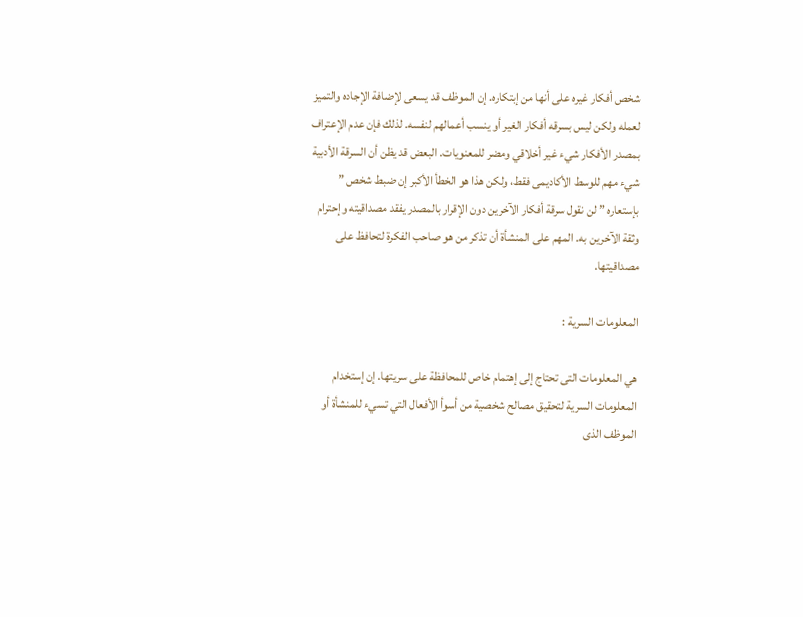شخص أفكار غيره على أنها من إبتكاره. إن الموظف قد يسعى لإضافة الإجاده والتميز لعمله ولكن ليس بسرقه أفكار الغير أو ينسب أعمالهم لنفسه. لذلك فإن عدم الإعتراف بمصدر الأفكار شيء غير أخلاقي ومضر للمعنويات. البعض قد يظن أن السرقة الأدبية شيء مهم للوسط الأكاديمى فقط، ولكن هذا هو الخطأ الأكبر إن ضبط شخص ” بإستعاره ” لن نقول سرقة أفكار الآخرين دون الإقرار بالمصدر يفقد مصداقيته وإحترام وثقة الآخرين به. المهم على المنشأة أن تذكر من هو صاحب الفكرة لتحافظ على مصداقيتها.

المعلومات السرية :

هي المعلومات التى تحتاج إلى إهتمام خاص للمحافظة على سريتها. إن إستخدام المعلومات السرية لتحقيق مصالح شخصية من أسوأ الأفعال التي تسيء للمنشأة أو الموظف الذى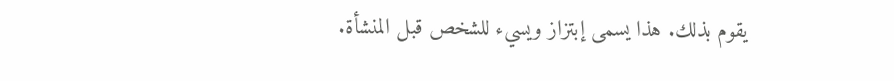يقوم بذلك. هذا يسمى إبتزاز ويسيء للشخص قبل المنشأة.